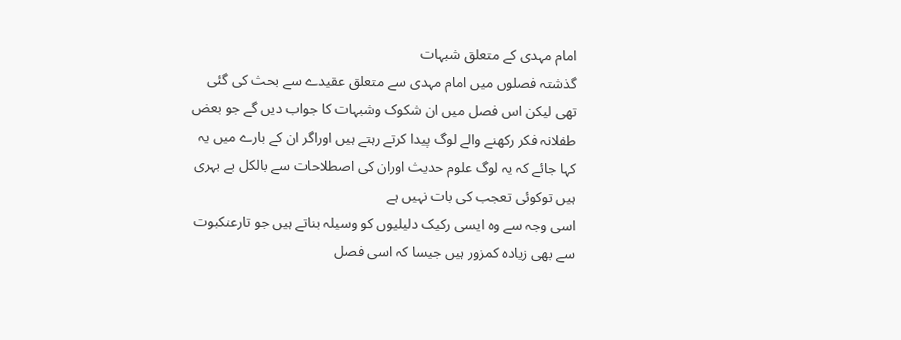امام مہدی کے متعلق شبہات
گذشتہ فصلوں میں امام مہدی سے متعلق عقیدے سے بحث کی گئی تھی لیکن اس فصل میں ان شکوک وشبہات کا جواب دیں گے جو بعض طفلانہ فکر رکھنے والے لوگ پیدا کرتے رہتے ہیں اوراگر ان کے بارے میں یہ کہا جائے کہ یہ لوگ علوم حدیث اوران کی اصطلاحات سے بالکل بے بہری ہیں توکوئی تعجب کی بات نہیں ہے
اسی وجہ سے وہ ایسی رکیک دلیلیوں کو وسیلہ بناتے ہیں جو تارعنکبوت سے بھی زیادہ کمزور ہیں جیسا کہ اسی فصل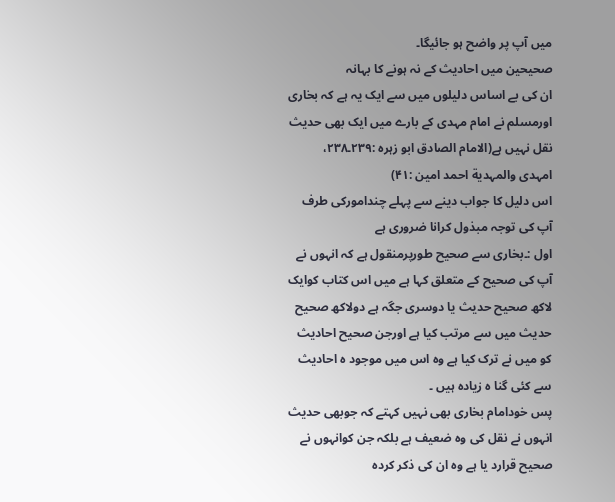میں آپ پر واضح ہو جائیگا۔
صحیحین میں احادیث کے نہ ہونے کا بہانہ
ان کی بے اساس دلیلوں میں سے ایک یہ ہے کہ بخاری اورمسلم نے امام مہدی کے بارے میں ایک بھی حدیث نقل نہیں ہے(الامام الصادق ابو زہرہ :۲۳۹۔۲۳۸، امہدی والمہدیة احمد امین :۴۱)
اس دلیل کا جواب دینے سے پہلے چندامورکی طرف آپ کی توجہ مبذول کرانا ضروری ہے
اول :۔بخاری سے صحیح طورپرمنقول ہے کہ انہوں نے آپ کی صحیح کے متعلق کہا ہے میں اس کتاب کوایک لاکھ صحیح حدیث یا دوسری جگہ ہے دولاکھ صحیح حدیث میں سے مرتب کیا ہے اورجن صحیح احادیث کو میں نے ترک کیا ہے وہ اس میں موجود ہ احادیث سے کئی گنا ہ زیادہ ہیں ۔
پس خودامام بخاری بھی نہیں کہتے کہ جوبھی حدیث انہوں نے نقل کی وہ ضعیف ہے بلکہ جن کوانہوں نے صحیح قرارد یا ہے وہ ان کی ذکر کردہ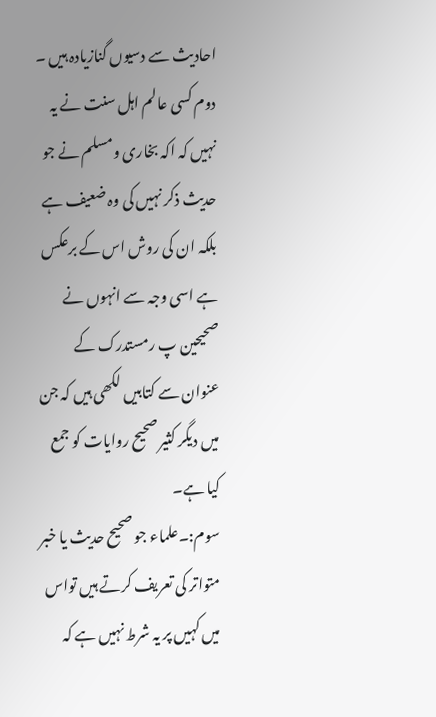احادیث سے دسیوں گنازیادہ ہیں ۔
دوم کسی عالم اہل سنت نے یہ نہیں کہ اکہ بخاری ومسلم نے جو حدیث ذکر نہیں کی وہ ضعیف ہے بلکہ ان کی روش اس کے برعکس ہے اسی وجہ سے انہوں نے صحیحین پ رمستدرک کے عنوان سے کتابیں لکھی ہیں کہ جن میں دیگر کثیر صحیح روایات کو جمع کیا ہے۔
سوم:۔علماء جو صحیح حدیث یا خبر متواتر کی تعریف کرتے ہیں تواس میں کہیں پر یہ شرط نہیں ہے کہ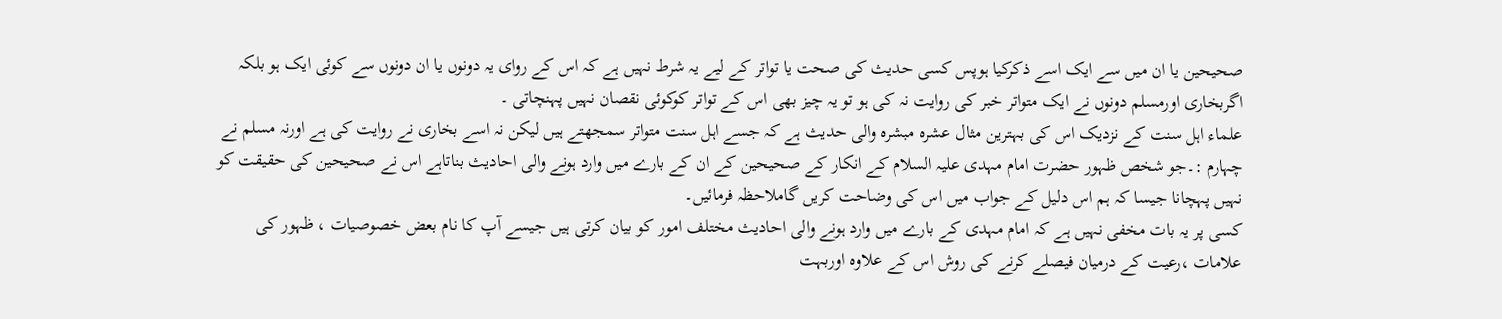صحیحین یا ان میں سے ایک اسے ذکرکیا ہوپس کسی حدیث کی صحت یا تواتر کے لیے یہ شرط نہیں ہے کہ اس کے روای یہ دونوں یا ان دونوں سے کوئی ایک ہو بلکہ اگربخاری اورمسلم دونوں نے ایک متواتر خبر کی روایت نہ کی ہو تو یہ چیز بھی اس کے تواتر کوکوئی نقصان نہیں پہنچاتی ۔
علماء اہل سنت کے نزدیک اس کی بہترین مثال عشرہ مبشرہ والی حدیث ہے کہ جسے اہل سنت متواتر سمجھتے ہیں لیکن نہ اسے بخاری نے روایت کی ہے اورنہ مسلم نے
چہارم :۔جو شخص ظہور حضرت امام مہدی علیہ السلام کے انکار کے صحیحین کے ان کے بارے میں وارد ہونے والی احادیث بناتاہے اس نے صحیحین کی حقیقت کو نہیں پہچانا جیسا کہ ہم اس دلیل کے جواب میں اس کی وضاحت کریں گاملاحظہ فرمائیں۔
کسی پر یہ بات مخفی نہیں ہے کہ امام مہدی کے بارے میں وارد ہونے والی احادیث مختلف امور کو بیان کرتی ہیں جیسے آپ کا نام بعض خصوصیات ، ظہور کی علامات ،رعیت کے درمیان فیصلے کرنے کی روش اس کے علاوہ اوربہت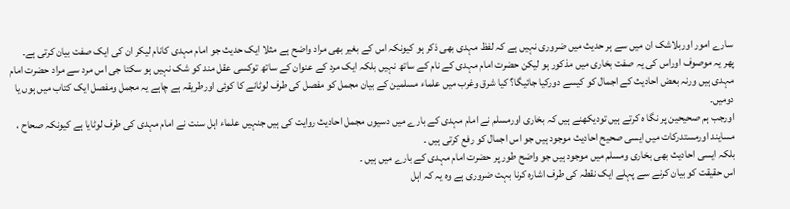سارے امور اوربلاشک ان میں سے ہر حدیث میں ضروری نہیں ہے کہ لفظ مہدی بھی ذکر ہو کیونکہ اس کے بغیر بھی مراد واضح ہے مثلا ایک حدیث جو امام مہدی کانام لیکر ان کی ایک صفت بیان کرتی ہے۔
پھر یہ موصوف اوراس کی یہ صفت بخاری میں مذکور ہو لیکن حضرت امام مہدی کے نام کے ساتھ نہیں بلکہ ایک مرد کے عنوان کے ساتھ توکسی عقل مند کو شک نہیں ہو سکتا جی اس مرد سے مراد حضرت امام مہدی ہیں ورنہ بعض احادیث کے اجمال کو کیسے دورکیا جائیگا؟ کیا شرق وغرب میں علماء مسلمین کے بیان مجمل کو مفصل کی طرف لوٹانے کا کوئی اورطریقہ ہے چاہے یہ مجمل ومفصل ایک کتاب میں ہوں یا دومیں۔
اورجب ہم صحیحین پر نگا ہ کرتے ہیں تودیکھنے ہیں کہ بخاری اورمسلم نے امام مہدی کے بارے میں دسیوں مجمل احادیث روایت کی ہیں جنہیں علماء اہل سنت نے امام مہدی کی طرف لوٹایا ہے کیونکہ صحاح ، مسایند اورمستدرکات میں ایسی صحیح احادیث موجود ہیں جو اس اجمال کو رفع کرتی ہیں ۔
بلکہ ایسی احادیث بھی بخاری ومسلم میں موجود ہیں جو واضح طور پر حضرت امام مہدی کے بارے میں ہیں ۔
اس حقیقت کو بیان کرنے سے پہلے ایک نقطہ کی طرف اشارہ کرنا بہت ضروری ہے وہ یہ کہ اہل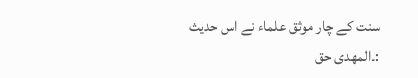سنت کے چار موثق علماء نے اس حدیث :۔المھدی حق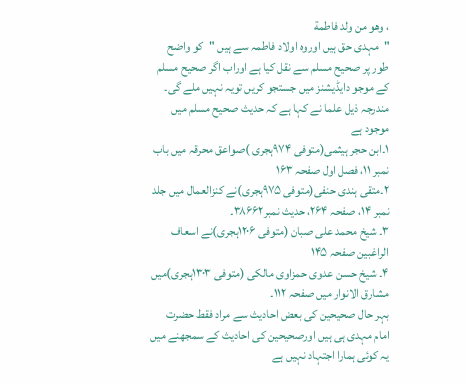، وھو من ولد فاطمة
"مہدی حق ہیں اوروہ اولاد فاطمہ سے ہیں "کو واضح طور پر صحیح مسلم سے نقل کیا ہے اوراب اگر صحیح مسلم کے موجو دایڈیشنز میں جستجو کریں تویہ نہیں ملے گی۔
مندرجہ ذیل علما نے کہا ہے کہ حدیث صحیح مسلم میں موجود ہے
۱۔ابن حجر ہیثمی(متوفی ۹۷۴ہجری )صواعق محرقہ میں باب نمبر ۱۱، فصل اول صفحہ ۱۶۳
۲۔متقی ہندی حنفی(متوفی ۹۷۵ہجری)نے کنزالعمال میں جلد نمبر ۱۴، صفحہ ۲۶۴، حدیث نمبر۳۸۶۶۲۔
۳۔ شیخ محمد علی صبان (متوفی ۱۲۰۶ہجری)نے اسعاف الراغبین صفحہ ۱۴۵
۴۔ شیخ حسن عدوی حمزاوی مالکی (متوفی ۱۳۰۳ہجری)میں مشارق الانوار میں صفحہ ۱۱۲۔
بہر حال صحیحین کی بعض احادیث سے مراد فقط حضرت امام مہدی ہی ہیں اورصحیحین کی احادیث کے سمجھنے میں یہ کوئی ہمارا اجتہاد نہیں ہے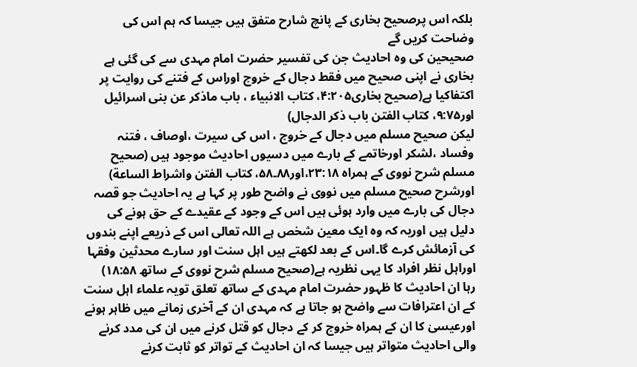بلکہ اس پرصحیح بخاری کے پانچ شارح متفق ہیں جیسا کہ ہم اس کی وضاحت کریں گے
صحیحین کی وہ احادیث جن کی تفسیر حضرت امام مہدی سے کی گئی ہے
بخاری نے اپنی صحیح میں فقط دجال کے خروج اوراس کے فتنے کی روایت پر اکتفاکیا ہے(صحیح بخاری۴:۲۰۵، کتاب الانبیاء ، باب ماذکر عن بنی اسرائیل اور۹:۷۵، کتاب الفتن باب ذکر الدجال)
لیکن صحیح مسلم میں دجال کے خروج ، اس کی سیرت ،اوصاف ، فتنہ وفساد ،لشکر اورخاتمے کے بارے میں دسیوں احادیث موجود ہیں (صحیح مسلم شرح نووی کے ہمراہ ۲۳:۱۸،اور۸۸۔۵۸، کتاب الفتن واشراط الساعة)
اورشرح صحیح مسلم میں نووی نے واضح طور پر کہا ہے یہ احادیث جو قصہ دجال کی بارے میں وارد ہوئی ہیں اس کے وجود کے عقیدے کے حق ہونے کی دلیل ہیں اوریہ کہ وہ ایک معین شخص ہے اللہ تعالی اس کے ذریعے اپنے بندوں کی آزمائش کرے گا۔اس کے بعد لکھتے ہیں اہل سنت اور سارے محدثین وفقہا اوراہل نظر افراد کا یہی نظریہ ہے(صحیح مسلم شرح نووی کے ساتھ ۱۸:۵۸)
رہا ان احادیث کا ظہور حضرت امام مہدی کے ساتھ تعلق تویہ علماء اہل سنت کے ان اعترافات سے واضح ہو جاتا ہے کہ مہدی ان کے آخری زمانے میں ظاہر ہونے اورعیسیٰ کا ان کے ہمراہ خروج کر کے دجال کو قتل کرنے میں ان کی مدد کرنے والی احادیث متواتر ہیں جیسا کہ ان احادیث کے تواتر کو ثابت کرنے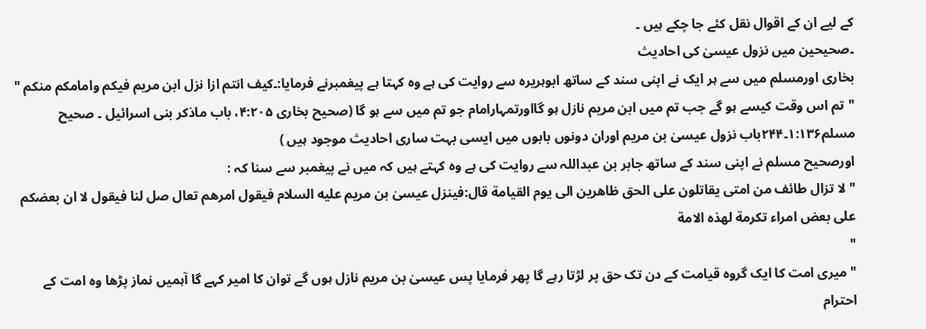کے لیے ان کے اقوال نقل کئے جا چکے ہیں ۔
۔صحیحین میں نزول عیسیٰ کی احادیث
بخاری اورمسلم میں سے ہر ایک نے اپنی سند کے ساتھ ابوہریرہ سے روایت کی ہے وہ کہتا ہے پیغمبرنے فرمایا:۔کیف انتم ازا نزل ابن مریم فیکم وامامکم منکم "
"تم اس وقت کیسے ہو گے جب تم میں ابن مریم نازل ہو گااورتمہارامام جو تم میں سے ہو گا (صحیح بخاری ۴:۲۰۵، باب ماذکر بنی اسرائیل ۔ صحیح مسلم۱:۱۳۶۔۲۴۴باب نزول عیسیٰ بن مریم اوران دونوں بابوں میں ایسی بہت ساری احادیث موجود ہیں )
اورصحیح مسلم نے اپنی سند کے ساتھ جابر بن عبداللہ سے روایت کی ہے وہ کہتے ہیں کہ میں نے پیغمبر سے سنا کہ :
"لا تزال طائف من امتی یقاتلون علی الحق ظاهرین الی یوم القیامة قال:فینزل عیسیٰ بن مریم علیه السلام فیقول امرهم تعال صل لنا فیقول لا ان بعضکم علی بعض امراء تکرمة لهذه الامة
"
"میری امت کا ایک گروہ قیامت کے دن تک حق پر لڑتا رہے گا پھر فرمایا پس عیسیٰ بن مریم نازل ہوں گے توان کا امیر کہے گا آہمیں نماز پڑھا وہ امت کے احترام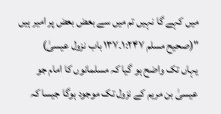میں کہے گا نہیں تم میں سے بعض بعض پر امیر ہیں "(صحیح مسلم ۱:۲۴۷۔۱۳۷ باب نزول عیسیٰ)
یہاں تک واضح ہو گیا کہ مسلمانوں کا امام جو عیسیٰ بن مریم کے نزول تک موجود ہوگا جیسا کہ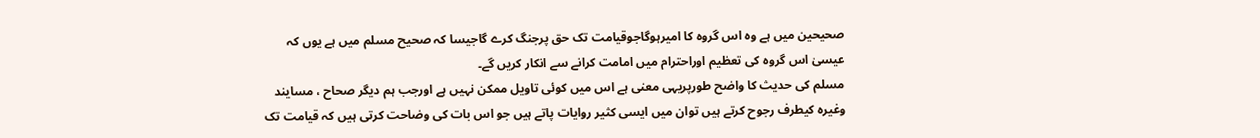صحیحین میں ہے وہ اس گروہ کا امیرہوگاجوقیامت تک حق پرجنگ کرے گاجیسا کہ صحیح مسلم میں ہے یوں کہ عیسیٰ اس گروہ کی تعظیم اوراحترام میں امامت کرانے سے انکار کریں گے۔
مسلم کی حدیث کا واضح طورپریہی معنی ہے اس میں کوئی تاویل ممکن نہیں ہے اورجب ہم دیگر صحاح ، مسایند وغیرہ کیطرف رجوح کرتے ہیں توان میں ایسی کثیر روایات پاتے ہیں جو اس بات کی وضاحت کرتی ہیں کہ قیامت تک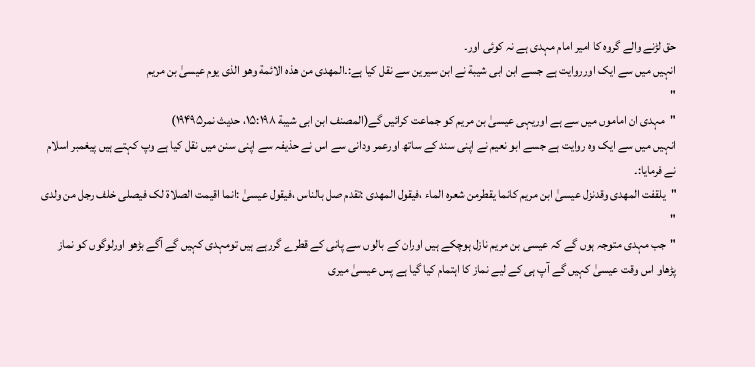حق لڑنے والے گروہ کا امیر امام مہدی ہے نہ کوئی اور۔
انہیں میں سے ایک اورروایت ہے جسے ابن ابی شیبة نے ابن سیرین سے نقل کیا ہے:۔المهدی من هذه الائمة وهو الذی یوم عیسیٰ بن مریم
"
"مہدی ان اماموں میں سے ہے اوریہی عیسیٰ بن مریم کو جماعت کرائیں گے(المصنف ابن ابی شیبة ۱۵:۱۹۸، حدیث نمر۱۹۴۹۵)
انہیں میں سے ایک وہ روایت ہے جسے ابو نعیم نے اپنی سند کے ساتھ اورعمر ودانی سے اس نے حذیفہ سے اپنی سنن میں نقل کیا ہے وپ کہتے ہیں پیغمبر اسلام نے فرمایا:۔
"یلقفت المهدی وقدنزل عیسیٰ ابن مریم کانما یقطرمن شعره الماء ،فیقول المهدی :تقدم صل بالناس ،فیقول عیسیٰ :انما اقیمت الصلاة لک فیصلی خلف رجل من ولدی
"
"جب مہدی متوجہ ہوں گے کہ عیسی بن مریم نازل ہوچکے ہیں اوران کے بالوں سے پانی کے قطرے گررہے ہیں تومہدی کہیں گے آگے بڑھو اورلوگوں کو نماز پڑھاو اس وقت عیسیٰ کہیں گے آپ ہی کے لیے نماز کا اہتمام کیا گیا ہے پس عیسیٰ میری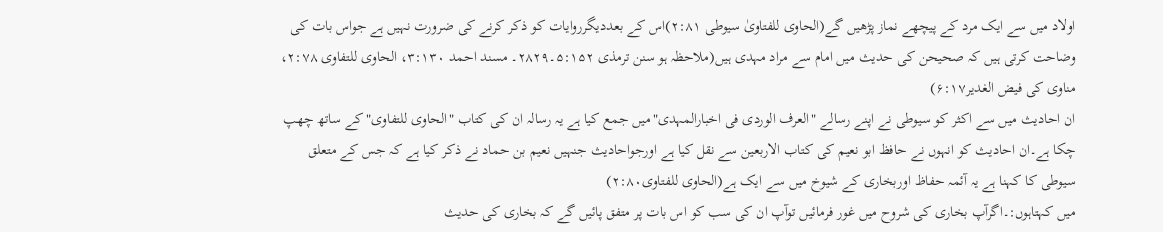اولاد میں سے ایک مرد کے پیچھے نماز پڑھیں گے(الحاوی للفتاویٰ سیوطی ۲:۸۱)اس کے بعددیگرروایات کو ذکر کرنے کی ضرورت نہیں ہے جواس بات کی وضاحت کرتی ہیں کہ صحیحن کی حدیث میں امام سے مراد مہدی ہیں(ملاحظہ ہو سنن ترمذی ۵:۱۵۲۔۲۸۲۹۔ مسند احمد ۳:۱۳۰، الحاوی للتفاوی ۲:۷۸، مناوی کی فیض الغدیر۶:۱۷)
ان احادیث میں سے اکثر کو سیوطی نے اپنے رسالے "العرف الوردی فی اخبارالمہدی"میں جمع کیا ہے یہ رسالہ ان کی کتاب "الحاوی للتفاوی"کے ساتھ چھپ چکا ہے۔ان احادیث کو انہوں نے حافظ ابو نعیم کی کتاب الاربعین سے نقل کیا ہے اورجواحادیث جنہیں نعیم بن حماد نے ذکر کیا ہے کہ جس کے متعلق سیوطی کا کہنا ہے یہ آئمہ حفاظ اوربخاری کے شیوخ میں سے ایک ہے(الحاوی للفتاوی۲:۸۰)
میں کہتاہوں:۔اگرآپ بخاری کی شروح میں غور فرمائیں توآپ ان کی سب کو اس بات پر متفق پائیں گے کہ بخاری کی حدیث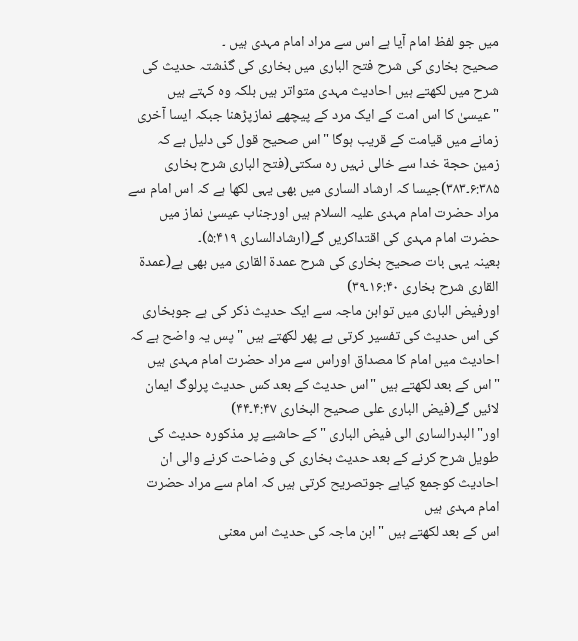میں جو لفظ امام آیا ہے اس سے مراد امام مہدی ہیں ۔
صحیح بخاری کی شرح فتح الباری میں بخاری کی گذشتہ حدیث کی شرح میں لکھتے ہیں احادیث مہدی متواتر ہیں بلکہ وہ کہتے ہیں "عیسیٰ کا اس امت کے ایک مرد کے پیچھے نمازپڑھنا جبکہ ایسا آخری زمانے میں قیامت کے قریب ہوگا "اس صحیح قول کی دلیل ہے کہ زمین حجة خدا سے خالی نہیں رہ سکتی(فتح الباری شرح بخاری ۶:۳۸۵۔۳۸۳)جیسا کہ ارشاد الساری میں بھی یہی لکھا ہے کہ اس امام سے مراد حضرت امام مہدی علیہ السلام ہیں اورجناب عیسیٰ نماز میں حضرت امام مہدی کی اقتداکریں گے(ارشادالساری ۵:۴۱۹)۔
بعینہ یہی بات صحیح بخاری کی شرح عمدة القاری میں بھی ہے(عمدة القاری شرح بخاری ۱۶:۴۰۔۳۹)
اورفیض الباری میں توابن ماجہ سے ایک حدیث ذکر کی ہے جوبخاری کی اس حدیث کی تفسیر کرتی ہے پھر لکھتے ہیں "پس یہ واضح ہے کہ احادیث میں امام کا مصداق اوراس سے مراد حضرت امام مہدی ہیں "اس کے بعد لکھتے ہیں "اس حدیث کے بعد کس حدیث پرلوگ ایمان لائیں گے(فیض الباری علی صحیح البخاری ۴:۴۷۔۴۴)
اور"البدرالساری الی فیض الباری "کے حاشیے پر مذکورہ حدیث کی طویل شرح کرنے کے بعد حدیث بخاری کی وضاحت کرنے والی ان احادیث کوجمع کیاہے جوتصریح کرتی ہیں کہ امام سے مراد حضرت امام مہدی ہیں
اس کے بعد لکھتے ہیں "ابن ماجہ کی حدیث اس معنی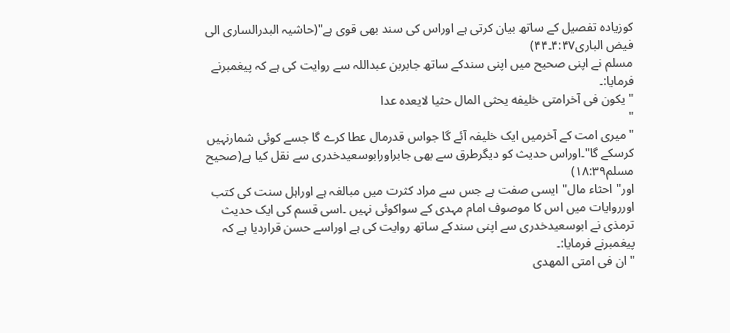کوزیادہ تفصیل کے ساتھ بیان کرتی ہے اوراس کی سند بھی قوی ہے"(حاشیہ البدرالساری الی فیض الباری۴:۴۷۔۴۴)
مسلم نے اپنی صحیح میں اپنی سندکے ساتھ جابربن عبداللہ سے روایت کی ہے کہ پیغمبرنے فرمایا:۔
"یکون فی آخرامتی خلیفه یحثی المال حثیا لایعده عدا
"
"میری امت کے آخرمیں ایک خلیفہ آئے گا جواس قدرمال عطا کرے گا جسے کوئی شمارنہیں کرسکے گا"۔اوراس حدیث کو دیگرطرق سے بھی جابراورابوسعیدخدری سے نقل کیا ہے(صحیح مسلم۱۸:۳۹)
اور"احثاء مال"ایسی صفت ہے جس سے مراد کثرت میں مبالغہ ہے اوراہل سنت کی کتب اورروایات میں اس کا موصوف امام مہدی کے سواکوئی نہیں ۔اسی قسم کی ایک حدیث ترمذی نے ابوسعیدخدری سے اپنی سندکے ساتھ روایت کی ہے اوراسے حسن قراردیا ہے کہ پیغمبرنے فرمایا:۔
"ان فی امتی المهدی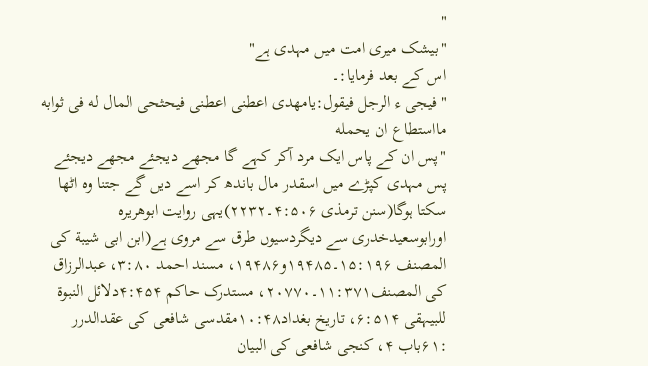"
"بیشک میری امت میں مہدی ہے"
اس کے بعد فرمایا:۔
"فیجی ء الرجل فیقول:یامهدی اعطنی اعطنی فیحثحی المال له فی ثوابه مااستطاع ان یحمله
"پس ان کے پاس ایک مرد آکر کہے گا مجھے دیجئے مجھے دیجئے پس مہدی کپڑے میں اسقدر مال باندھ کر اسے دیں گے جتنا وہ اٹھا سکتا ہوگا(سنن ترمذی ۴:۵۰۶۔۲۲۳۲)یہی روایت ابوھریرہ اورابوسعیدخدری سے دیگردسیوں طرق سے مروی ہے(ابن ابی شیبة کی المصنف ۱۵:۱۹۶۔۱۹۴۸۵و۱۹۴۸۶، مسند احمد ۳:۸۰، عبدالرزاق کی المصنف۱۱:۳۷۱۔۲۰۷۷۰، مستدرک حاکم ۴:۴۵۴دلائل النبوة للبیہقی ۶:۵۱۴، تاریخ بغداد۱۰:۴۸مقدسی شافعی کی عقدالدرر :۶۱باب ۴، کنجی شافعی کی البیان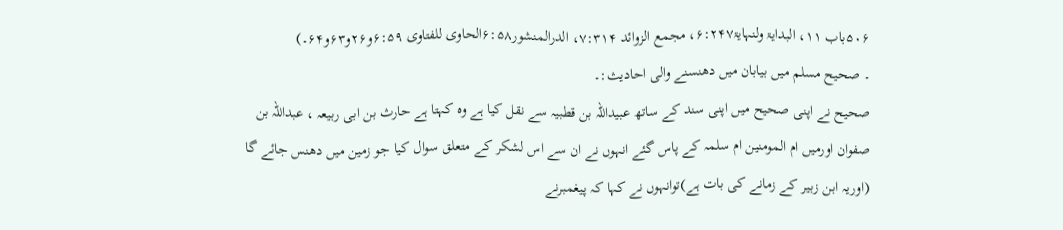۵۰۶باب ۱۱، البدایۃ ولنہایۃ۶:۲۴۷، مجمع الزوائد ۷:۳۱۴، الدرالمنشور۶:۵۸الحاوی للفتاوی ۶:۵۹و۲۶و۶۳و۶۴۔)
۔ صحیح مسلم میں بیابان میں دھنسنے والی احادیث:۔
صحیح نے اپنی صحیح میں اپنی سند کے ساتھ عبیداللہ بن قطبیہ سے نقل کیا ہے وہ کہتا ہے حارث بن ابی ربیعہ ، عبداللہ بن صفوان اورمیں ام المومنین ام سلمہ کے پاس گئے انہوں نے ان سے اس لشکر کے متعلق سوال کیا جو زمین میں دھنس جائے گا (اوریہ ابن زبیر کے زمانے کی بات ہے)توانہوں نے کہا کہ پیغمبرنے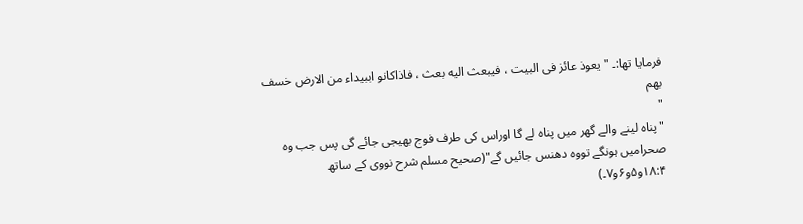فرمایا تھا:۔ "یعوذ عائز فی البیت ، فیبعث الیه بعث ، فاذاکانو اببیداء من الارض خسف بهم
"
"پناہ لینے والے گھر میں پناہ لے گا اوراس کی طرف فوج بھیجی جائے گی پس جب وہ صحرامیں ہونگے تووہ دھنس جائیں گے"(صحیح مسلم شرح نووی کے ساتھ ۱۸:۴و۵و۶و۷۔)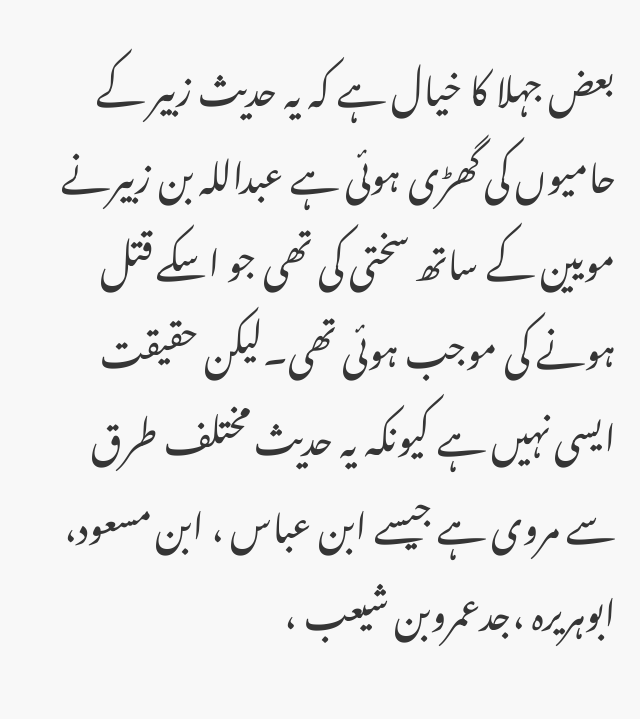بعض جہلا کا خیال ہے کہ یہ حدیث زبیر کے حامیوں کی گھڑی ہوئی ہے عبداللہ بن زبیرنے مویین کے ساتھ سختی کی تھی جو اسکے قتل ہونے کی موجب ہوئی تھی۔لیکن حقیقت ایسی نہیں ہے کیونکہ یہ حدیث مختلف طرق سے مروی ہے جیسے ابن عباس ، ابن مسعود، ابوہریرہ ،جدعمروبن شیعب ،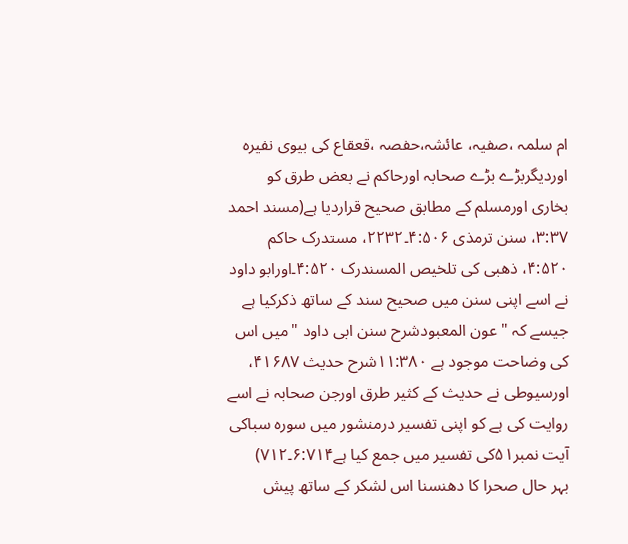ام سلمہ ،صفیہ، عائشہ،حفصہ ،قعقاع کی بیوی نفیرہ اوردیگربڑے بڑے صحابہ اورحاکم نے بعض طرق کو بخاری اورمسلم کے مطابق صحیح قراردیا ہے(مسند احمد ۳:۳۷، سنن ترمذی ۴:۵۰۶۔۲۲۳۲، مستدرک حاکم ۴:۵۲۰، ذھبی کی تلخیص المسندرک ۴:۵۲۰۔اورابو داود نے اسے اپنی سنن میں صحیح سند کے ساتھ ذکرکیا ہے جیسے کہ "عون المعبودشرح سنن ابی داود "میں اس کی وضاحت موجود ہے ۱۱:۳۸۰شرح حدیث ۴۱۶۸۷، اورسیوطی نے حدیث کے کثیر طرق اورجن صحابہ نے اسے روایت کی ہے کو اپنی تفسیر درمنشور میں سورہ سباکی آیت نمبر۵۱کی تفسیر میں جمع کیا ہے۶:۷۱۴۔۷۱۲)
بہر حال صحرا کا دھنسنا اس لشکر کے ساتھ پیش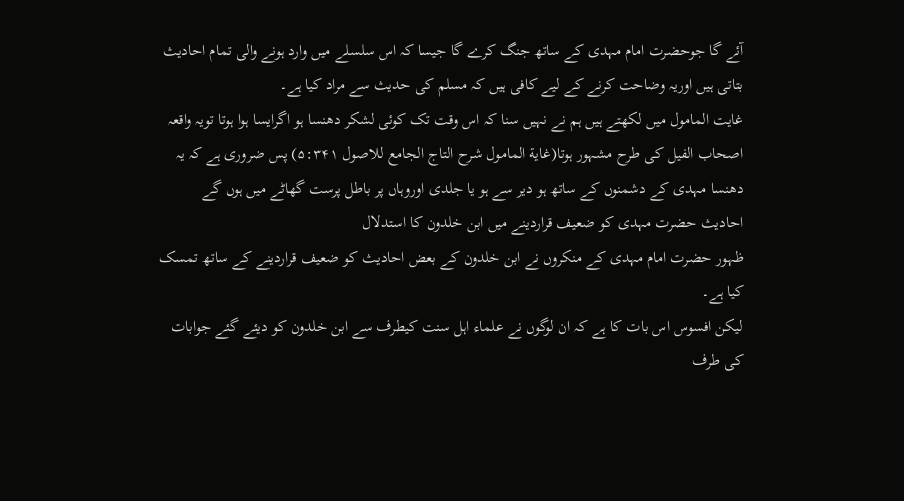آئے گا جوحضرت امام مہدی کے ساتھ جنگ کرے گا جیسا کہ اس سلسلے میں وارد ہونے والی تمام احادیث بتاتی ہیں اوریہ وضاحت کرنے کے لیے کافی ہیں کہ مسلم کی حدیث سے مراد کیا ہے۔
غایت المامول میں لکھتے ہیں ہم نے نہیں سنا کہ اس وقت تک کوئی لشکر دھنسا ہو اگرایسا ہوا ہوتا تویہ واقعہ اصحاب الفیل کی طرح مشہور ہوتا(غایة المامول شرح التاج الجامع للاصول ۵:۳۴۱) پس ضروری ہے کہ یہ دھنسا مہدی کے دشمنوں کے ساتھ ہو دیر سے ہو یا جلدی اوروہاں پر باطل پرست گھاٹے میں ہوں گے
احادیث حضرت مہدی کو ضعیف قراردینے میں ابن خلدون کا استدلال
ظہور حضرت امام مہدی کے منکروں نے ابن خلدون کے بعض احادیث کو ضعیف قراردینے کے ساتھ تمسک کیا ہے۔
لیکن افسوس اس بات کا ہے کہ ان لوگوں نے علماء اہل سنت کیطرف سے ابن خلدون کو دیئے گئے جوابات کی طرف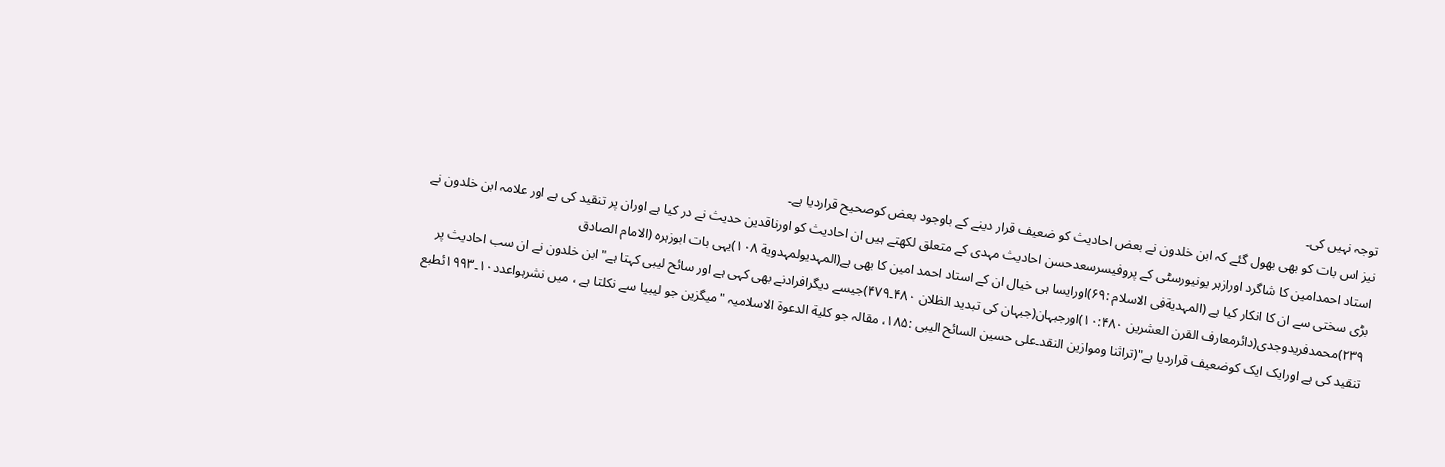توجہ نہیں کی۔
نیز اس بات کو بھی بھول گئے کہ ابن خلدون نے بعض احادیث کو ضعیف قرار دینے کے باوجود بعض کوصحیح قراردیا ہے۔
استاد احمدامین کا شاگرد اورازہر یونیورسٹی کے پروفیسرسعدحسن احادیث مہدی کے متعلق لکھتے ہیں ان احادیث کو اورناقدین حدیث نے در کیا ہے اوران پر تنقید کی ہے اور علامہ ابن خلدون نے بڑی سختی سے ان کا انکار کیا ہے (المہدیةفی الاسلام :۶۹)اورایسا ہی خیال ان کے استاد احمد امین کا بھی ہے(المہدیولمہدویة ۱۰۸)یہی بات ابوزہرہ (الامام الصادق ۲۳۹)محمدفریدوجدی(دائرمعارف القرن العشرین ۱۰:۴۸۰)اورجبہان(جبہان کی تبدید الظلان ۴۸۰۔۴۷۹)جیسے دیگرافرادنے بھی کہی ہے اور سائح لیبی کہتا ہے"ابن خلدون نے ان سب احادیث پر تنقید کی ہے اورایک ایک کوضعیف قراردیا ہے"(تراثنا وموازین النقد۔علی حسین السائح الیبی :۱۸۵، مقالہ جو کلیة الدعوة الاسلامیہ "میگزین جو لیبیا سے نکلتا ہے ، میں نشرہواعدد۱۰۔۱۹۹۳ئطبع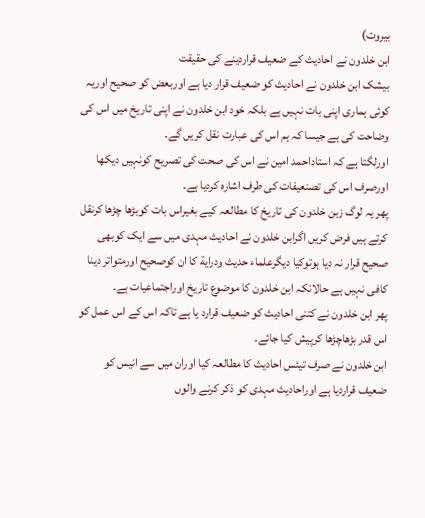بیروت)
ابن خلدون نے احادیث کے ضعیف قراردینے کی حقیقت
بیشک ابن خلدون نے احادیث کو ضعیف قرار دیا ہے اوربعض کو صحیح اوریہ کوئی ہماری اپنی بات نہیں ہے بلکہ خود ابن خلدون نے اپنی تاریخ میں اس کی وضاحت کی ہے جیسا کہ ہم اس کی عبارت نقل کریں گے۔
اورلگتا ہے کہ استاداحمد امین نے اس کی صحت کی تصریح کونہیں دیکھا اورصرف اس کی تصنعیفات کی طرف اشارہ کردیا ہے۔
پھر یہ لوگ زبن خلدون کی تاریخ کا مطالعہ کیے بغیراس بات کوبڑھا چڑھا کرنقل کرتے ہیں فرض کریں اگرابن خلدون نے احادیث مہدی میں سے ایک کوبھی صحیح قرار نہ دیا ہوتوکیا دیگرعلماء حدیث ودرایة کا ان کوصحیح اورمتواتر دینا کافی نہیں ہے حالانکہ ابن خلدون کا موضوع تاریخ اوراجتماعیات ہے۔
پھر ابن خلدون نے کتنی احادیث کو ضعیف قرارد یا ہے تاکہ اس کے اس عمل کو اس قدر بڑھاچڑھا کرپیش کیا جائے۔
ابن خلدون نے صرف تیئس احادیث کا مطالعہ کیا اوران میں سے انیس کو ضعیف قراردیا ہے اوراحادیث مہدی کو ذکر کرنے والوں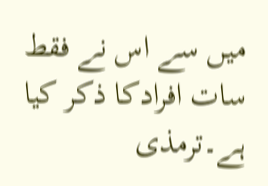میں سے اس نے فقط سات افرادکا ذکر کیا ہے۔ترمذی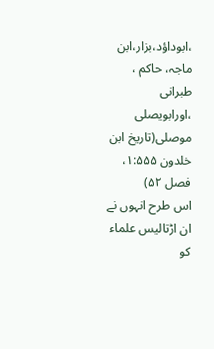،ابوداؤد،بزار،ابن ماجہ، حاکم ، طبرانی ،اورابویصلی موصلی(تاریخ ابن خلدون ۱:۵۵۵، فصل ۵۲)
اس طرح انہوں نے ان اڑتالیس علماء کو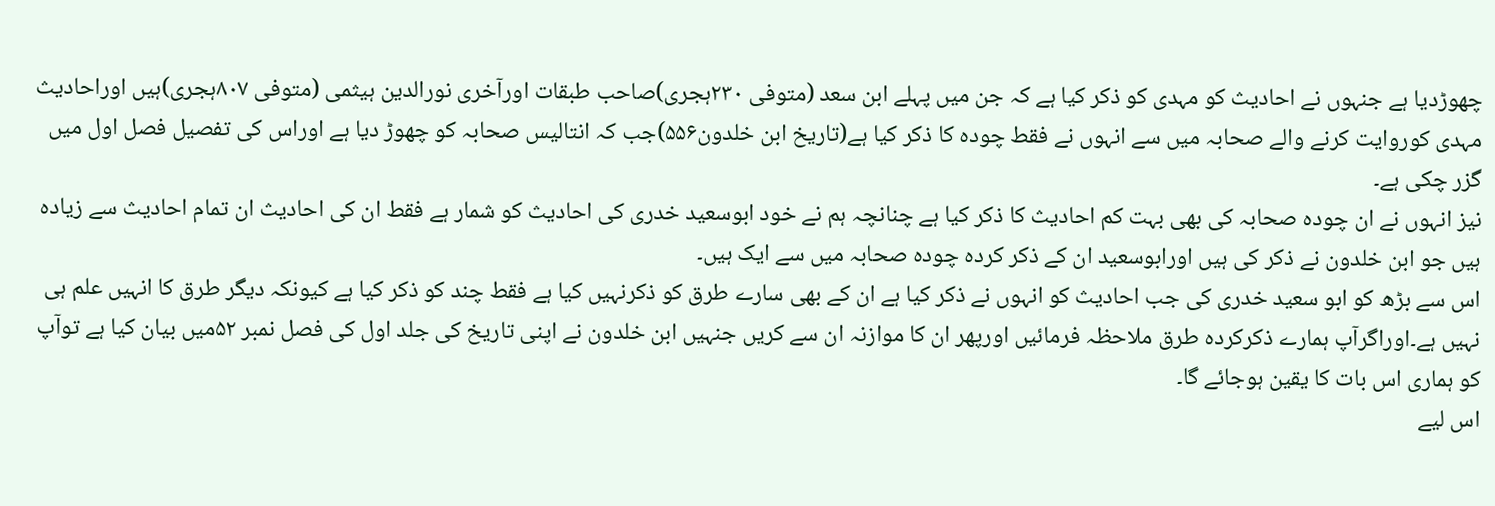چھوڑدیا ہے جنہوں نے احادیث کو مہدی کو ذکر کیا ہے کہ جن میں پہلے ابن سعد (متوفی ۲۳۰ہجری)صاحب طبقات اورآخری نورالدین ہیثمی (متوفی ۸۰۷ہجری)ہیں اوراحادیث مہدی کوروایت کرنے والے صحابہ میں سے انہوں نے فقط چودہ کا ذکر کیا ہے(تاریخ ابن خلدون۵۵۶)جب کہ انتالیس صحابہ کو چھوڑ دیا ہے اوراس کی تفصیل فصل اول میں گزر چکی ہے۔
نیز انہوں نے ان چودہ صحابہ کی بھی بہت کم احادیث کا ذکر کیا ہے چنانچہ ہم نے خود ابوسعید خدری کی احادیث کو شمار ہے فقط ان کی احادیث ان تمام احادیث سے زیادہ ہیں جو ابن خلدون نے ذکر کی ہیں اورابوسعید ان کے ذکر کردہ چودہ صحابہ میں سے ایک ہیں۔
اس سے بڑھ کو ابو سعید خدری کی جب احادیث کو انہوں نے ذکر کیا ہے ان کے بھی سارے طرق کو ذکرنہیں کیا ہے فقط چند کو ذکر کیا ہے کیونکہ دیگر طرق کا انہیں علم ہی نہیں ہے۔اوراگرآپ ہمارے ذکرکردہ طرق ملاحظہ فرمائیں اورپھر ان کا موازنہ ان سے کریں جنہیں ابن خلدون نے اپنی تاریخ کی جلد اول کی فصل نمبر ۵۲میں بیان کیا ہے توآپ کو ہماری اس بات کا یقین ہوجائے گا۔
اس لیے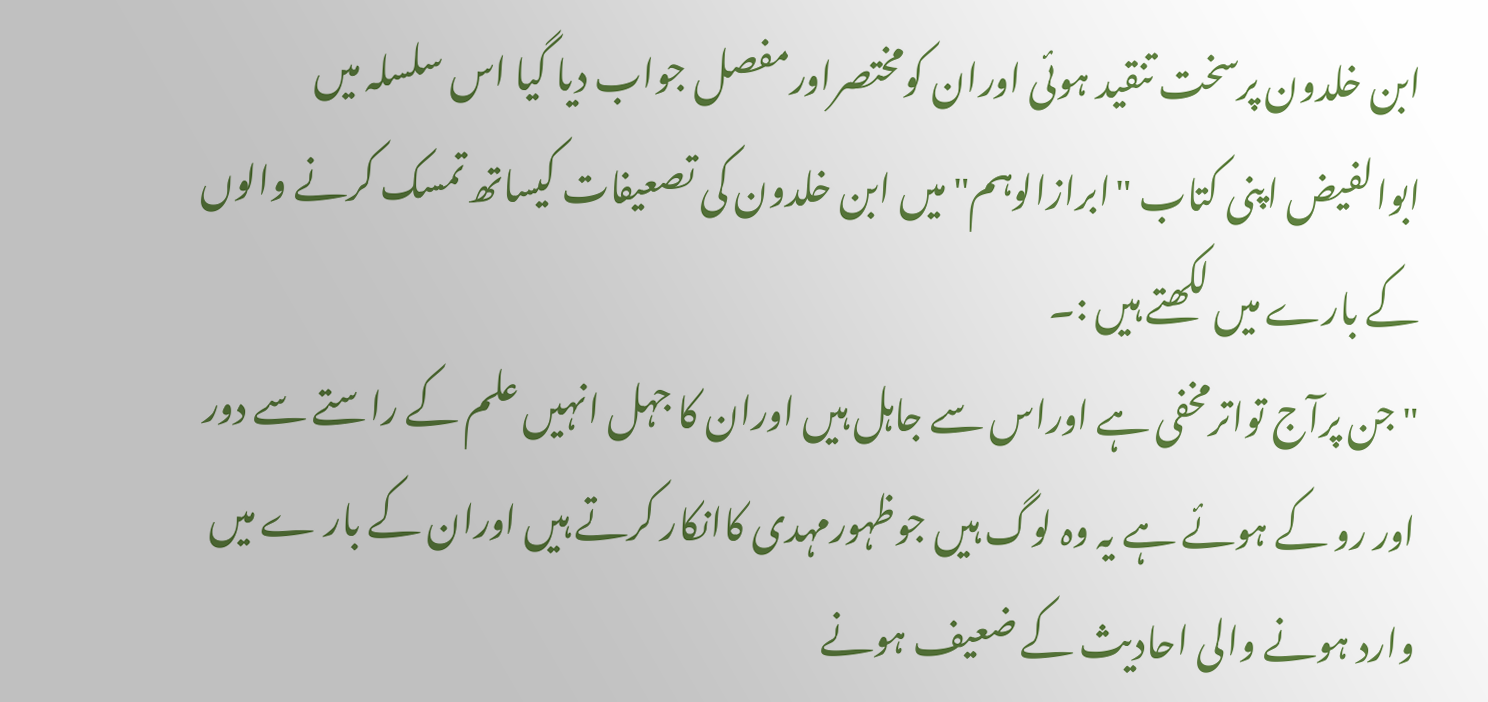ابن خلدون پرسخت تنقید ہوئی اوران کومختصراورمفصل جواب دیا گیا اس سلسلہ میں ابوالفیض اپنی کتاب "ابرازالوہم"میں ابن خلدون کی تصعیفات کیساتھ تمسک کرنے والوں کے بارے میں لکھتے ہیں :۔
"جن پرآج تواترمخفی ہے اوراس سے جاہل ہیں اوران کا جہل انہیں علم کے راستے سے دور اور رو کے ہوئے ہے یہ وہ لوگ ہیں جوظہورمہدی کاانکار کرتے ہیں اوران کے بار ے میں وارد ہونے والی احادیث کے ضعیف ہونے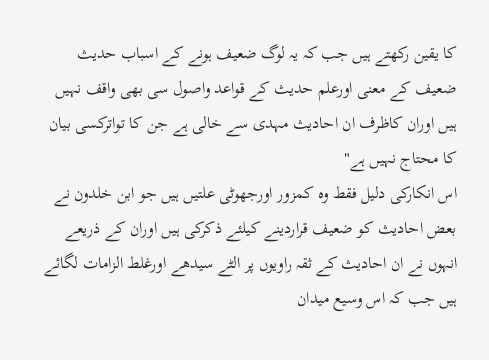کا یقین رکھتے ہیں جب کہ یہ لوگ ضعیف ہونے کے اسباب حدیث ضعیف کے معنی اورعلم حدیث کے قواعد واصول سی بھی واقف نہیں ہیں اوران کاظرف ان احادیث مہدی سے خالی ہے جن کا تواترکسی بیان کا محتاج نہیں ہے"
اس انکارکی دلیل فقط وہ کمزور اورجھوٹی علتیں ہیں جو ابن خلدون نے بعض احادیث کو ضعیف قراردینے کیلئے ذکرکی ہیں اوران کے ذریعے انہوں نے ان احادیث کے ثقہ راویوں پر الٹے سیدھے اورغلط الزامات لگائے ہیں جب کہ اس وسیع میدان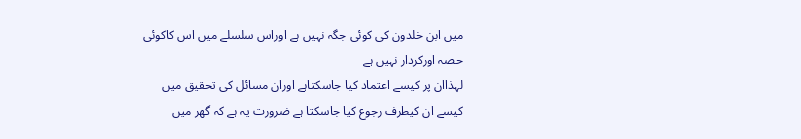میں ابن خلدون کی کوئی جگہ نہیں ہے اوراس سلسلے میں اس کاکوئی حصہ اورکردار نہیں ہے
لہذاان پر کیسے اعتماد کیا جاسکتاہے اوران مسائل کی تحقیق میں کیسے ان کیطرف رجوع کیا جاسکتا ہے ضرورت یہ ہے کہ گھر میں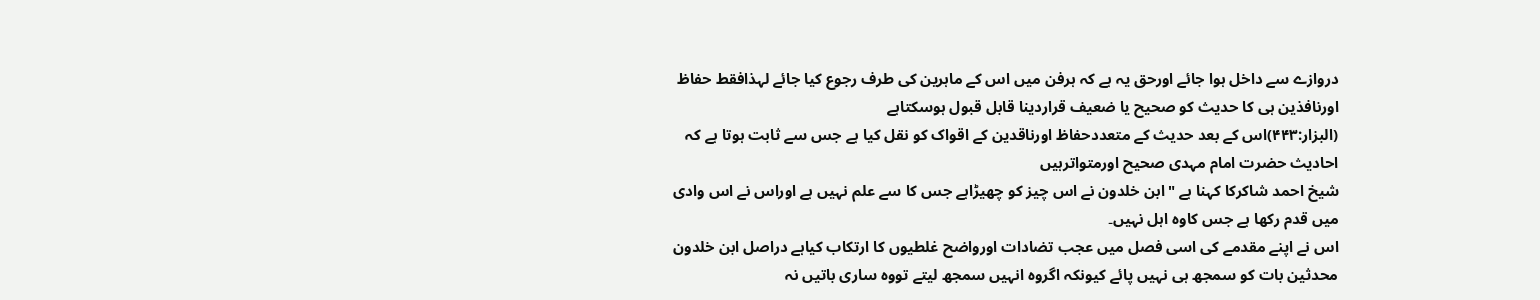دروازے سے داخل ہوا جائے اورحق یہ ہے کہ ہرفن میں اس کے ماہرین کی طرف رجوع کیا جائے لہذافقط حفاظ اورنافذین ہی کا حدیث کو صحیح یا ضعیف قراردینا قابل قبول ہوسکتاہے
(البزار:۴۴۳)اس کے بعد حدیث کے متعددحفاظ اورناقدین کے اقواک کو نقل کیا ہے جس سے ثابت ہوتا ہے کہ
احادیث حضرت امام مہدی صحیح اورمتواترہیں
شیخ احمد شاکرکا کہنا ہے "ابن خلدون نے اس چیز کو چھیڑاہے جس کا سے علم نہیں ہے اوراس نے اس وادی میں قدم رکھا ہے جس کاوہ اہل نہیں۔
اس نے اپنے مقدمے کی اسی فصل میں عجب تضادات اورواضح غلطیوں کا ارتکاب کیاہے دراصل ابن خلدون محدثین بات کو سمجھ ہی نہیں پائے کیونکہ اگروہ انہیں سمجھ لیتے تووہ ساری باتیں نہ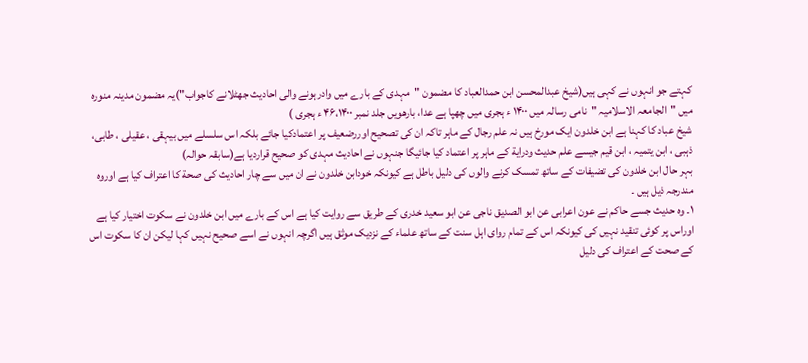کہتے جو انہوں نے کہی ہیں(شیخ عبدالمحسن ابن حمدالعباد کا مضمون "مہدی کے بارے میں وادرہونے والی احادیث جھٹلانے کاجواب")یہ مضمون مدینہ منورہ میں "الجامعہ الاسلامیہ "نامی رسالہ میں ۱۴۰۰ ء ہجری میں چھپا ہے عدا، بارھویں جلد نمبر ۴۶،۱۴۰۰ ء ہجری )
شیخ عباد کا کہنا ہے ابن خلدون ایک مورخ ہیں نہ علم رجال کے ماہر تاکہ ان کی تصحیح اوررضعیف پر اعتمادکیا جائے بلکہ اس سلسلے میں بیہقی ، عقیلی ، طابی، ذہبی ، ابن یتمیہ ، ابن قیم جیسے علم حدیث ودرایة کے ماہر پر اعتماد کیا جائیگا جنہوں نے احادیث مہدی کو صحیح قراردیا ہے(سابقہ حوالہ)
بہر حال ابن خلدون کی تضیفات کے ساتھ تمسک کرنے والوں کی دلیل باطل ہے کیونکہ خودابن خلدون نے ان میں سے چار احادیث کی صحة کا اعتراف کیا ہے اوروہ مندرجہ ذیل ہیں ۔
۱۔ وہ حدیث جسے حاکم نے عون اعرابی عن ابو الصدیق ناجی عن ابو سعید خدری کے طریق سے روایت کیا ہے اس کے بارے میں ابن خلدون نے سکوت اختیار کیا ہے اوراس پر کوئی تنقید نہیں کی کیونکہ اس کے تمام روای اہل سنت کے ساتھ علماء کے نزدیک موثق ہیں اگرچہ انہوں نے اسے صحیح نہیں کہا لیکن ان کا سکوت اس کے صحت کے اعتراف کی دلیل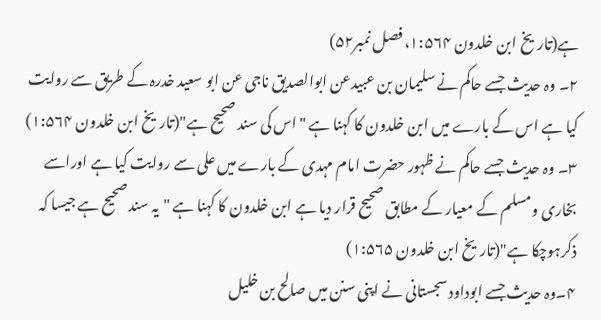ہے(تاریخ ابن خلدون ۱:۵۶۴، فصل نمبر۵۲)
۲۔ وہ حدیث جسے حاکم نے سلیمان بن عبیدعن ابوالصدیق ناجی عن ابو سعید خدرہ کے طریق سے روایت کیا ہے اس کے بارے میں ابن خلدون کا کہنا ہے "اس کی سند صحیح ہے"(تاریخ ابن خلدون ۱:۵۶۴)
۳۔ وہ حدیث جسے حاکم نے ظہور حضرت امام مہدی کے بارے میں علی سے روایت کیا ہے اوراسے بخاری ومسلم کے معیار کے مطابق صحیح قرار دیا ہے ابن خلدون کا کہنا ہے "یہ سند صحیح ہے جیسا کہ ذکرہوچکا ہے"(تاریخ ابن خلدون ۱:۵۶۵)
۴۔وہ حدیث جسے ابوداود سجستانی نے اپنی سنن میں صالح بن خلیل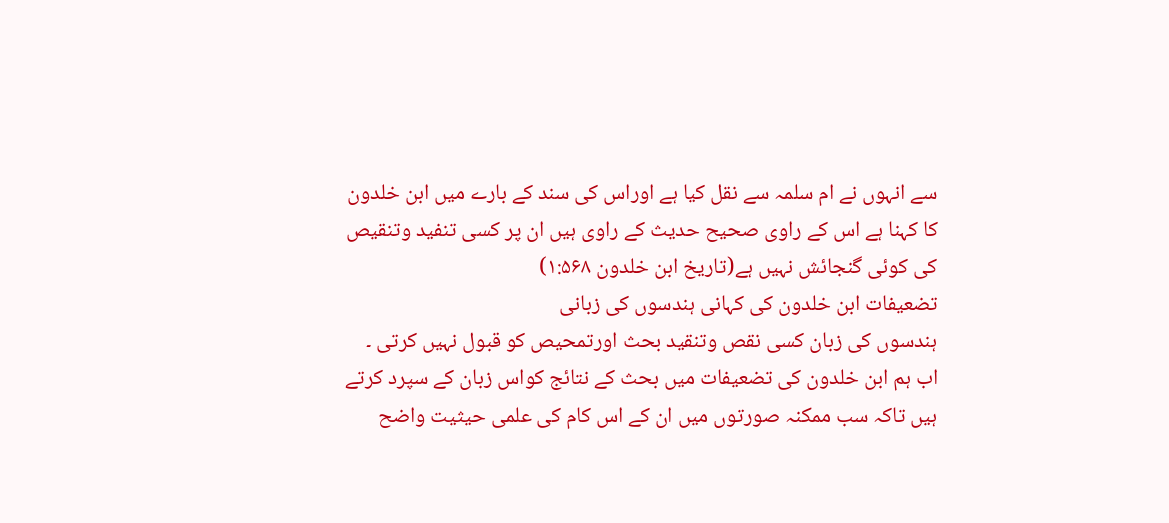سے انہوں نے ام سلمہ سے نقل کیا ہے اوراس کی سند کے بارے میں ابن خلدون کا کہنا ہے اس کے راوی صحیح حدیث کے راوی ہیں ان پر کسی تنفید وتنقیص کی کوئی گنجائش نہیں ہے(تاریخ ابن خلدون ۱:۵۶۸)
تضعیفات ابن خلدون کی کہانی ہندسوں کی زبانی
ہندسوں کی زبان کسی نقص وتنقید بحث اورتمحیص کو قبول نہیں کرتی ۔
اب ہم ابن خلدون کی تضعیفات میں بحث کے نتائج کواس زبان کے سپرد کرتے ہیں تاکہ سب ممکنہ صورتوں میں ان کے اس کام کی علمی حیثیت واضح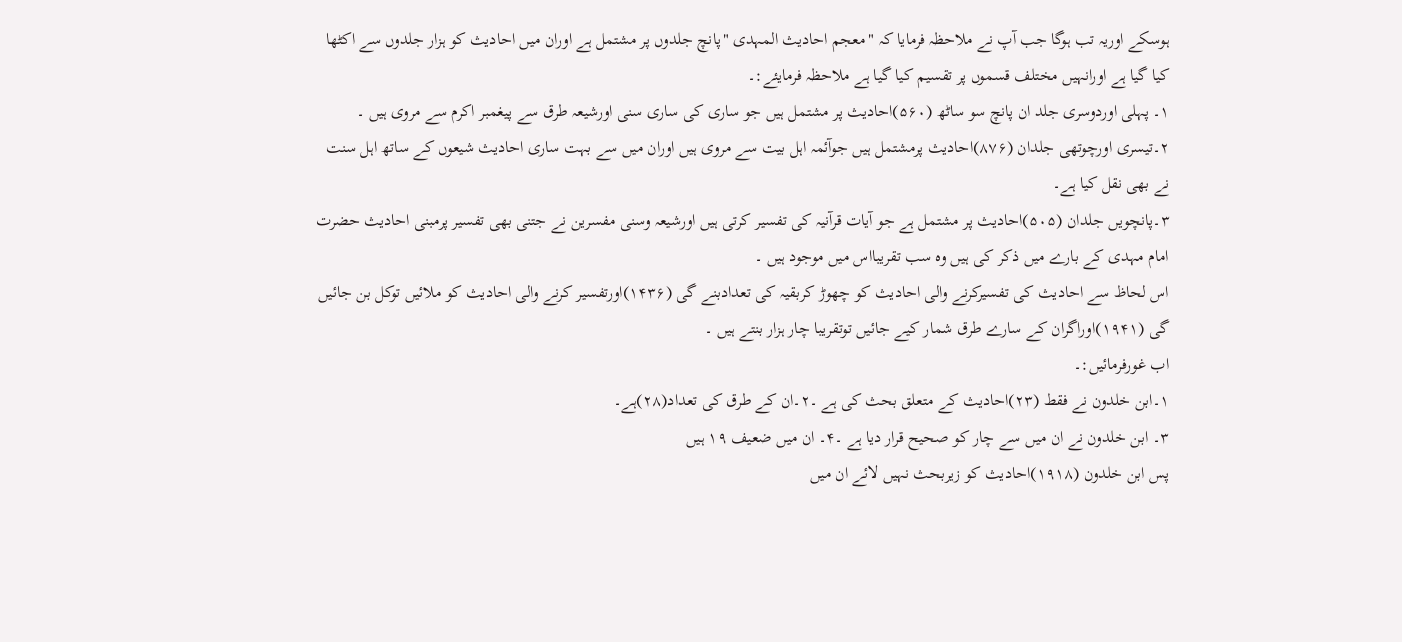ہوسکے اوریہ تب ہوگا جب آپ نے ملاحظہ فرمایا کہ "معجم احادیث المہدی "پانچ جلدوں پر مشتمل ہے اوران میں احادیث کو ہزار جلدوں سے اکٹھا کیا گیا ہے اورانہیں مختلف قسموں پر تقسیم کیا گیا ہے ملاحظہ فرمایئے:۔
۱۔ پہلی اوردوسری جلد ان پانچ سو ساٹھ (۵۶۰)احادیث پر مشتمل ہیں جو ساری کی ساری سنی اورشیعہ طرق سے پیغمبر اکرم سے مروی ہیں ۔
۲۔تیسری اورچوتھی جلدان (۸۷۶)احادیث پرمشتمل ہیں جوآئمہ اہل بیت سے مروی ہیں اوران میں سے بہت ساری احادیث شیعوں کے ساتھ اہل سنت نے بھی نقل کیا ہے۔
۳۔پانچویں جلدان (۵۰۵)احادیث پر مشتمل ہے جو آیات قرآنیہ کی تفسیر کرتی ہیں اورشیعہ وسنی مفسرین نے جتنی بھی تفسیر پرمبنی احادیث حضرت امام مہدی کے بارے میں ذکر کی ہیں وہ سب تقریبااس میں موجود ہیں ۔
اس لحاظ سے احادیث کی تفسیرکرنے والی احادیث کو چھوڑ کربقیہ کی تعدادبنے گی (۱۴۳۶)اورتفسیر کرنے والی احادیث کو ملائیں توکل بن جائیں گی (۱۹۴۱)اوراگران کے سارے طرق شمار کیے جائیں توتقریبا چار ہزار بنتے ہیں ۔
اب غورفرمائیں:۔
۱۔ابن خلدون نے فقط (۲۳)احادیث کے متعلق بحث کی ہے ۔۲۔ان کے طرق کی تعداد(۲۸)ہے۔
۳۔ ابن خلدون نے ان میں سے چار کو صحیح قرار دیا ہے ۔۴۔ ان میں ضعیف ۱۹ ہیں
پس ابن خلدون (۱۹۱۸)احادیث کو زیربحث نہیں لائے ان میں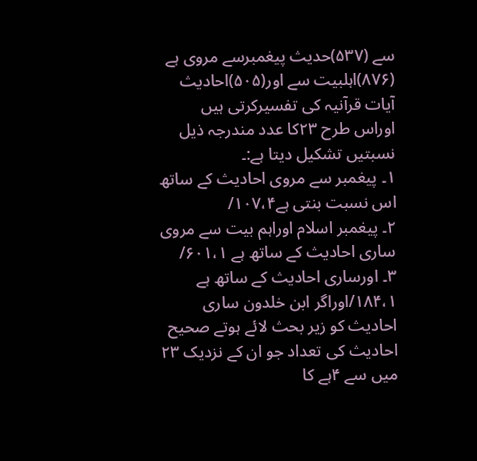سے (۵۳۷)حدیث پیغمبرسے مروی ہے (۸۷۶)اہلبیت سے اور(۵۰۵)احادیث آیات قرآنیہ کی تفسیرکرتی ہیں اوراس طرح ۲۳کا عدد مندرجہ ذیل نسبتیں تشکیل دیتا ہے:۔
۱۔ پیغمبر سے مروی احادیث کے ساتھ اس نسبت بنتی ہے۱۰۷،۴/
۲۔ پیغمبر اسلام اوراہم بیت سے مروی ساری احادیث کے ساتھ ہے ۶۰۱،۱/
۳۔ اورساری احادیث کے ساتھ ہے ۱۸۴،۱/اوراگر ابن خلدون ساری احادیث کو زیر بحث لائے ہوتے صحیح احادیث کی تعداد جو ان کے نزدیک ۲۳ میں سے ۴ہے کا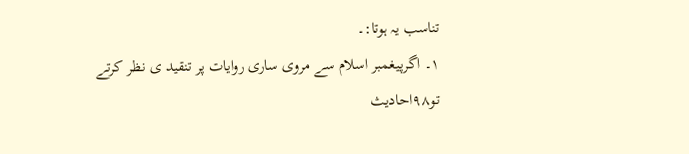تناسب یہ ہوتا:۔
۱۔ اگرپیغمبر اسلام سے مروی ساری روایات پر تنقید ی نظر کرتے تو۹۸احادیث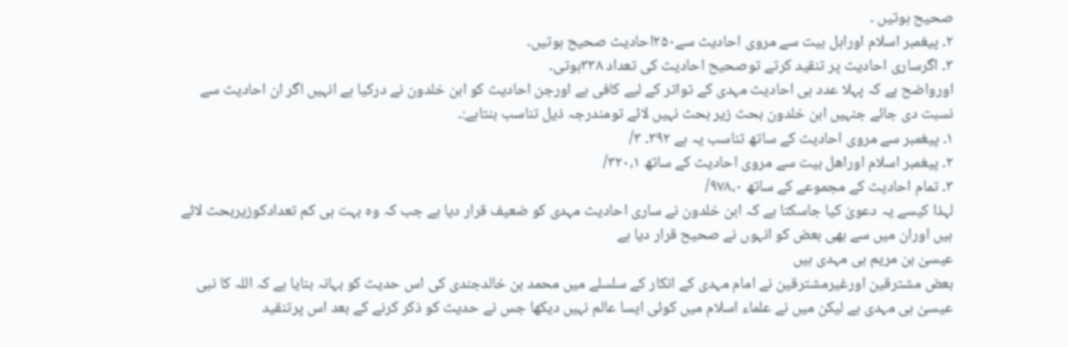صحیح ہوتیں ۔
۲۔ پیغمبر اسلام اوراہل بیت سے مروی احادیث سے۲۵۰احادیث صحیح ہوتیں۔
۳۔ اگرساری احادیث پر تنقید کرتے توصحیح احادیث کی تعداد ۳۳۸ہوتی۔
اورواضح ہے کہ پہلا عدد ہی احادیث مہدی کے تواتر کے لیے کافی ہے اورجن احادیث کو ابن خلدون نے درکیا ہے انہیں اگر ان احادیث سے نسبت دی جائے جنہیں ابن خلدون بحث زیر بحث نہیں لائے تومندرجہ ذیل تناسب بنتاہے:۔
۱۔ پیغمبر سے مروی احادیث کے ساتھ تناسب یہ ہے ۳۹۲۔ ۳/
۲۔ پیغمبر اسلام اوراھل بیت سے مروی احادیث کے ساتھ ۳۲۰،۱/
۳۔ تمام احادیث کے مجموعے کے ساتھ ۹۷۸،۰/
لہذا کیسے یہ دعویٰ کیا جاسکتا ہے کہ ابن خلدون نے ساری احادیث مہدی کو ضعیف قرار دیا ہے جب کہ وہ بہت ہی کم تعدادکوزیربحث لائے ہیں اوران میں سے بھی بعض کو انہوں نے صحیح قرار دیا ہے
عیسیٰ بن مریم ہی مہدی ہیں
بعض مشترقین اورغیرمشترقین نے امام مہدی کے انکار کے سلسلے میں محمد بن خالدجندی کی اس حدیث کو بہانہ بنایا ہے کہ اللہ کا نبی عیسیٰ ہی مہدی ہے لیکن میں نے علماء اسلام میں کوئی ایسا عالم نہیں دیکھا جس نے حدیث کو ذکر کرنے کے بعد اس پرتنقید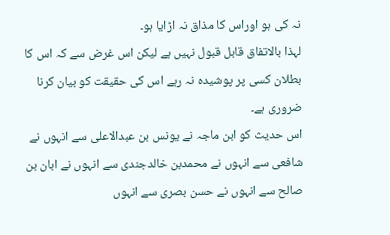نہ کی ہو اوراس کا مذاق نہ اڑایا ہو۔
لہذا بالاتفاق قابل قبول نہیں ہے لیکن اس غرض سے کہ اس کا بطلان کسی پر پوشیدہ نہ رہے اس کی حقیقت کو بیان کرنا ضروری ہے۔
اس حدیث کو ابن ماجہ نے یونس بن عبدالاعلی سے انہوں نے شافعی سے انہوں نے محمدبن خالدجندی سے انہوں نے ابان بن صالح سے انہوں نے حسن بصری سے انہوں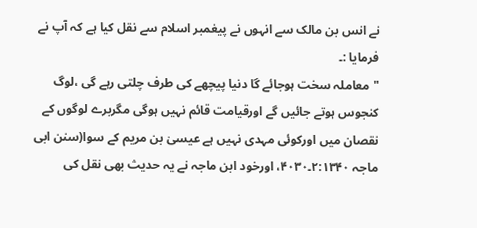نے انس بن مالک سے انہوں نے پیغمبر اسلام سے نقل کیا ہے کہ آپ نے فرمایا :۔
"معاملہ سخت ہوجائے گا دنیا پیچھے کی طرف چلتی رہے گی ،لوگ کنجوس ہوتے جائیں گے اورقیامت قائم نہیں ہوگی مگربرے لوگوں کے نقصان میں اورکوئی مہدی نہیں ہے عیسیٰ بن مریم کے سوا(سنن ابی ماجہ ۲:۱۳۴۰۔۴۰۳۰، اورخود ابن ماجہ نے یہ حدیث بھی نقل کی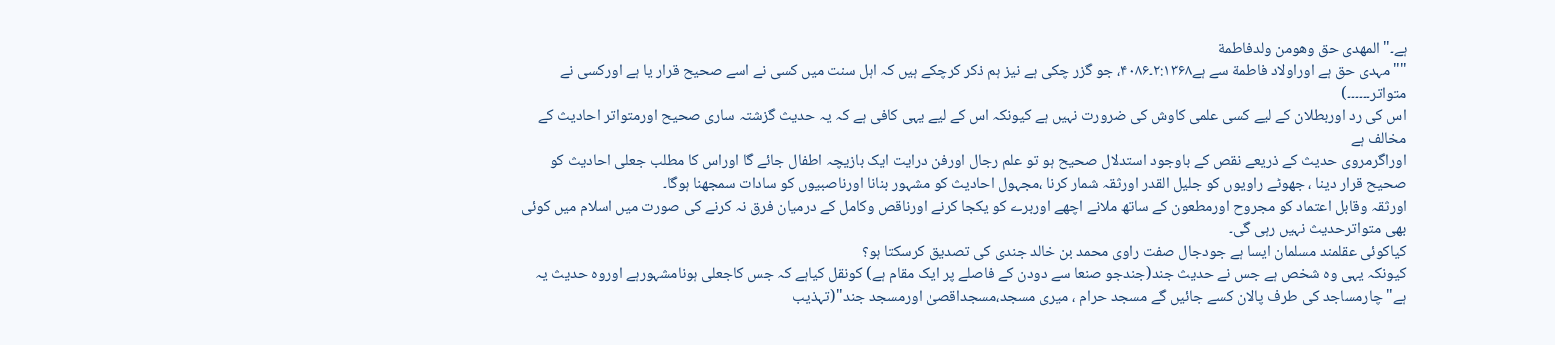ہے۔"المهدی حق وهومن ولدفاطمة
""مہدی حق ہے اوراولاد فاطمة سے ہے۲:۱۳۶۸۔۴۰۸۶، جو گزر چکی ہے نیز ہم ذکر کرچکے ہیں کہ اہل سنت میں کسی نے اسے صحیح قرار یا ہے اورکسی نے متواتر۔۔۔۔۔۔)
اس کی رد اوربطلان کے لیے کسی علمی کاوش کی ضرورت نہیں ہے کیونکہ اس کے لیے یہی کافی ہے کہ یہ حدیث گزشتہ ساری صحیح اورمتواتر احادیث کے مخالف ہے
اوراگرمروی حدیث کے ذریعے نقص کے باوجود استدلال صحیح ہو تو علم رجال اورفن درایت ایک بازیچہ اطفال جائے گا اوراس کا مطلب جعلی احادیث کو صحیح قرار دینا ، جھوٹے راویوں کو جلیل القدر اورثقہ شمار کرنا ،مجہول احادیث کو مشہور بنانا اورناصبیوں کو سادات سمجھنا ہوگا۔
اورثقہ وقابل اعتماد کو مجروح اورمطعون کے ساتھ ملانے اچھے اوربرے کو یکجا کرنے اورناقص وکامل کے درمیان فرق نہ کرنے کی صورت میں اسلام میں کوئی بھی متواترحدیث نہیں رہی گی۔
کیاکوئی عقلمند مسلمان ایسا ہے جودجال صفت راوی محمد بن خالد جندی کی تصدیق کرسکتا ہو؟
کیونکہ یہی وہ شخص ہے جس نے حدیث جند(جندجو صنعا سے دودن کے فاصلے پر ایک مقام ہے) کونقل کیاہے کہ جس کاجعلی ہونامشہورہے اوروہ حدیث یہ ہے"چارمساجد کی طرف پالان کسے جائیں گے مسجد حرام ، میری مسجد،مسجداقصیٰ اورمسجد جند"(تہذیب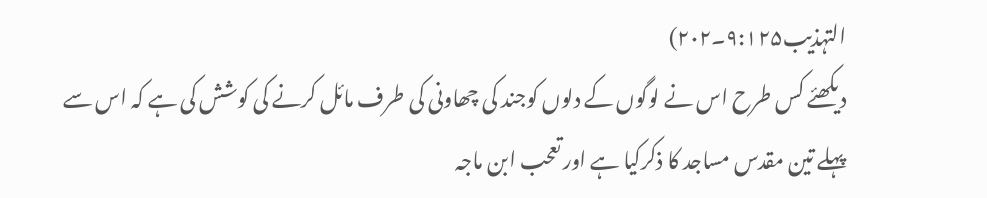التہذیب۹:۱۲۵۔۲۰۲)
دیکھئے کس طرح اس نے لوگوں کے دلوں کوجند کی چھاونی کی طرف مائل کرنے کی کوشش کی ہے کہ اس سے پہلے تین مقدس مساجد کا ذکرکیا ہے اور تعحب ابن ماجہ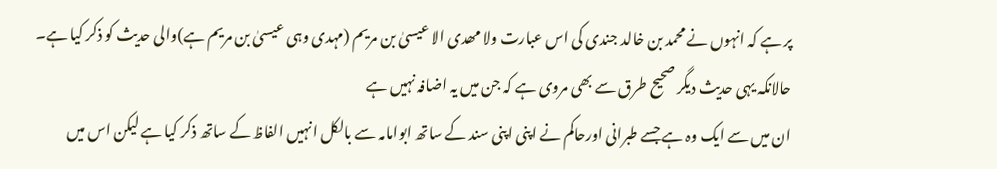پر ہے کہ انہوں نے محمد بن خالد جندی کی اس عبارت ولا مھدی الا عیسیٰ بن مریم (مہدی وہی عیسیٰ بن مریم ہے)والی حدیث کو ذکر کیا ہے۔
حالانکہ یہی حدیث دیگر صحیح طرق سے بھی مروی ہے کہ جن میں یہ اضافہ نہیں ہے
ان میں سے ایک وہ ہے جسے طبرانی اورحاکم نے اپنی اپنی سند کے ساتھ ابوامامہ سے بالکل انہیں الفاظ کے ساتھ ذکر کیا ہے لیکن اس میں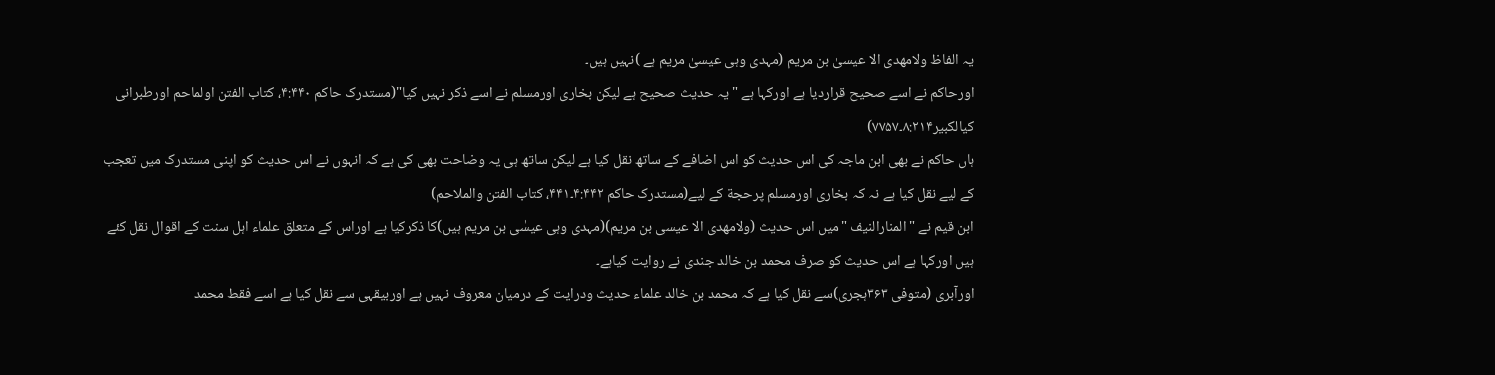یہ الفاظ ولامھدی الا عیسیٰ بن مریم (مہدی وہی عیسیٰ مریم ہے )نہیں ہیں۔
اورحاکم نے اسے صحیح قراردیا ہے اورکہا ہے "یہ حدیث صحیح ہے لیکن بخاری اورمسلم نے اسے ذکر نہیں کیا"(مستدرک حاکم ۴:۴۴۰، کتاب الفتن اولماحم اورطبرانی کیالکبیر۸:۲۱۴۔۷۷۵۷)
ہاں حاکم نے بھی ابن ماجہ کی اس حدیث کو اس اضافے کے ساتھ نقل کیا ہے لیکن ساتھ ہی یہ وضاحت بھی کی ہے کہ انہوں نے اس حدیث کو اپنی مستدرک میں تعجب کے لیے نقل کیا ہے نہ کہ بخاری اورمسلم پرحجة کے لیے(مستدرک حاکم ۴:۴۴۲۔۴۴۱، کتاب الفتن والملاحم)
ابن قیم نے "المنارالنیف "میں اس حدیث (ولامھدی الا عیسی بن مریم)(مہدی وہی عیسٰی بن مریم ہیں)کا ذکرکیا ہے اوراس کے متعلق علماء اہل سنت کے اقوال نقل کئے ہیں اورکہا ہے اس حدیث کو صرف محمد بن خالد جندی نے روایت کیاہے۔
اورآبری (متوفی ۳۶۳ہجری)سے نقل کیا ہے کہ محمد بن خالد علماء حدیث ودرایت کے درمیان معروف نہیں ہے اوربیقہی سے نقل کیا ہے اسے فقط محمد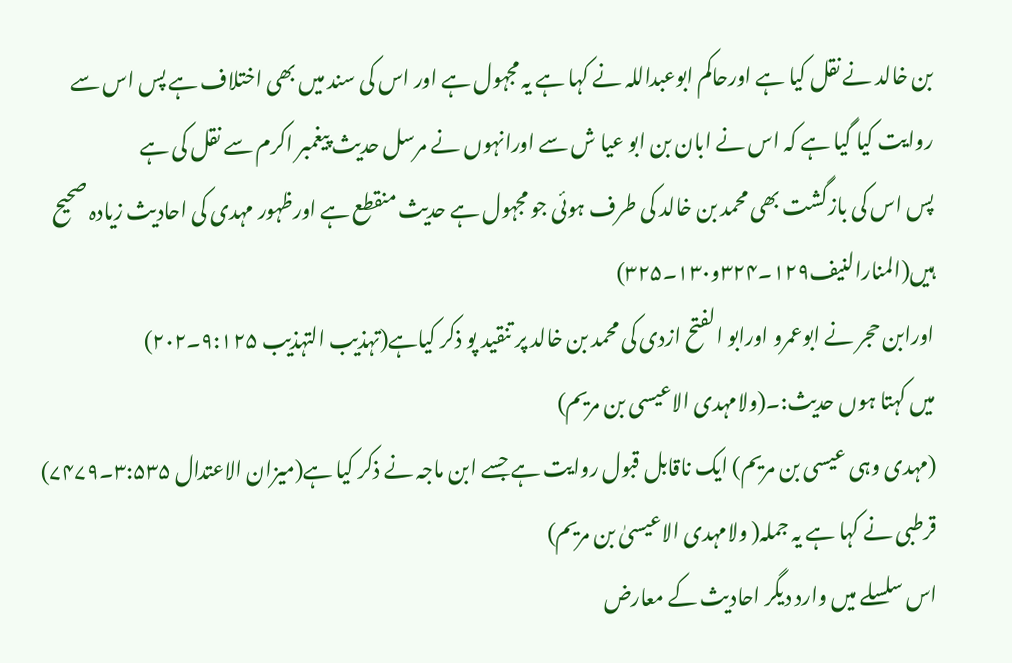بن خالد نے نقل کیا ہے اورحاکم ابوعبداللہ نے کہا ہے یہ مجہول ہے اور اس کی سند میں بھی اختلاف ہے پس اس سے روایت کیا گیا ہے کہ اس نے ابان بن ابو عیا ش سے اورانہوں نے مرسل حدیث پیغمبر اکرم سے نقل کی ہے
پس اس کی بازگشت بھی محمد بن خالد کی طرف ہوئی جو مجہول ہے حدیث منقطع ہے اورظہور مہدی کی احادیث زیادہ صحیح ہیں(المنارالنیف۱۲۹۔۳۲۴و۱۳۰۔۳۲۵)
اورابن حجر نے ابوعمرو اورابو الفتح ازدی کی محمد بن خالد پر تنقید پو ذکر کیاہے(تہذیب التہذیب ۹:۱۲۵۔۲۰۲)
میں کہتا ہوں حدیث:۔(ولامہدی الاعیسی بن مریم)
(مہدی وہی عیسی بن مریم) ایک ناقابل قبول روایت ہے جسے ابن ماجہ نے ذکر کیا ہے(میزان الاعتدال ۳:۵۳۵۔۷۴۷۹)
قرطبی نے کہا ہے یہ جملہ( ولامہدی الاعیسیٰ بن مریم)
اس سلسلے میں وارد دیگر احادیث کے معارض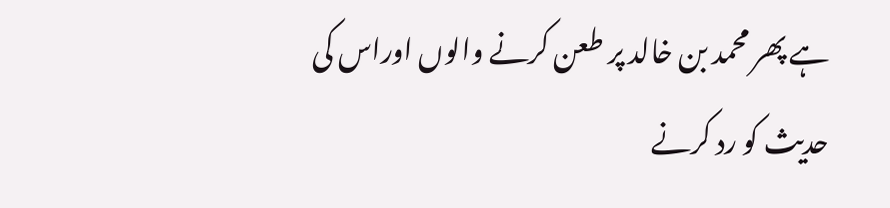ہے پھر محمد بن خالد پر طعن کرنے والوں اوراس کی حدیث کو رد کرنے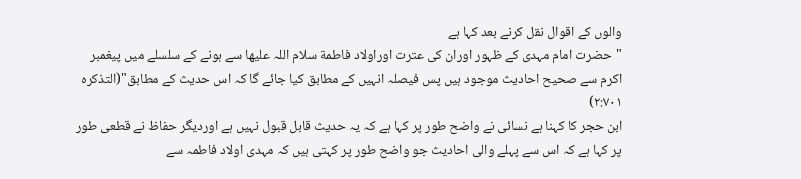والوں کے اقوال نقل کرنے بعد کہا ہے
"حضرت امام مہدی کے ظہور اوران کی عترت اوراولاد فاطمة سلام اللہ علیھا سے ہونے کے سلسلے میں پیغمبر اکرم سے صحیح احادیث موجود ہیں پس فیصلہ انہیں کے مطابق کیا جائے گا کہ اس حدیث کے مطابق"(التذکرہ ۲:۷۰۱)
ابن حجر کا کہنا ہے نسائی نے واضح طور پر کہا ہے کہ یہ حدیث قابل قبول نہیں ہے اوردیگر حفاظ نے قطعی طور پر کہا ہے کہ اس سے پہلے والی احادیث جو واضح طور پر کہتی ہیں کہ مہدی اولاد فاطمہ سے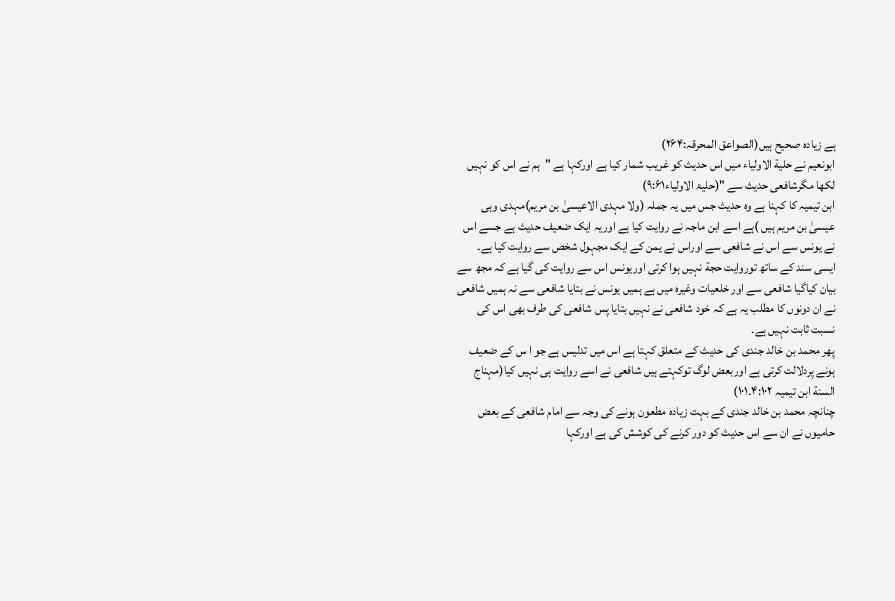ہے زیادہ صحیح ہیں(الصواعق المحرقہ:۲۶۴)
ابونعیم نے حلیة الاولیاء میں اس حدیث کو غریب شمار کیا ہے اورکہا ہے "ہم نے اس کو نہیں لکھا مگرشافعی حدیث سے "(حلیۃ الاولیاء۹:۶۱)
ابن تیمیہ کا کہنا ہے وہ حدیث جس میں یہ جملہ (ولا مہدی الاعیسیٰ بن مریم)مہدی وہی عیسیٰ بن مریم ہیں )ہے اسے ابن ماجہ نے روایت کیا ہے اوریہ ایک ضعیف حدیث ہے جسے اس نے یونس سے اس نے شافعی سے اوراس نے یمن کے ایک مجہول شخص سے روایت کیا ہے۔
ایسی سند کے ساتھ توروایت حجة نہیں ہوا کرتی اوریونس اس سے روایت کی گیا ہے کہ مجھ سے بیان کیاگیا شافعی سے اور خلعیات وغیرہ میں ہے ہمیں یونس نے بتایا شافعی سے نہ ہمیں شافعی نے ان دونوں کا مطلب یہ ہے کہ خود شافعی نے نہیں بتایا پس شافعی کی طرف بھی اس کی نسبت ثابت نہیں ہے۔
پھر محمد بن خالد جندی کی حدیث کے متعلق کہتا ہے اس میں تدلیس ہے جو ا س کے ضعیف ہونے پردلالت کرتی ہے اوربعض لوگ توکہتے ہیں شافعی نے اسے روایت ہی نہیں کیا(مہناج السنة ابن تیمیہ ۴:۱۰۲۔۱۰۱)
چنانچہ محمد بن خالد جندی کے بہت زیادہ مطعون ہونے کی وجہ سے امام شافعی کے بعض حامیوں نے ان سے اس حدیث کو دور کرنے کی کوشش کی ہے اورکہا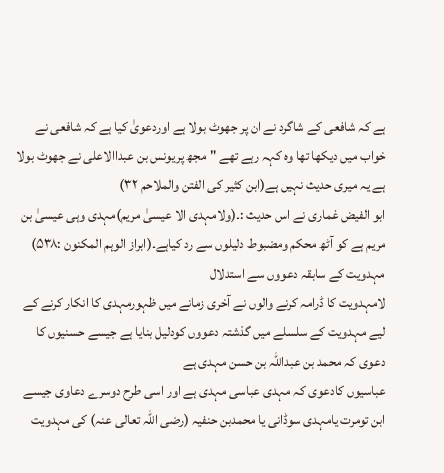ہے کہ شافعی کے شاگرد نے ان پر جھوٹ بولا ہے اوردعویٰ کیا ہے کہ شافعی نے خواب میں دیکھا تھا وہ کہہ رہے تھے "مجھ پریونس بن عبداالاعلی نے جھوٹ بولا ہے یہ میری حدیث نہیں ہے(ابن کثیر کی الفتن والملاحم ۳۲)
ابو الفیض غماری نے اس حدیث :۔(ولامہدی الا عیسیٰ مریم)مہدی وہی عیسیٰ بن مریم ہے کو آٹھ محکم ومضبوط دلیلوں سے رد کیاہے۔(ابراز الوہم المکنون :۵۳۸)
مہدویت کے سابقہ دعووں سے استدلال
لامہدویت کا ڈرامہ کرنے والوں نے آخری زمانے میں ظہورمہدی کا انکار کرنے کے لیے مہدویت کے سلسلے میں گذشتہ دعووں کودلیل بنایا ہے جیسے حسنیوں کا دعوی کہ محمد بن عبداللہ بن حسن مہدی ہے
عباسیوں کادعوی کہ مہدی عباسی مہدی ہے اور اسی طرح دوسرے دعاوی جیسے ابن تومرت یامہدی سوڈانی یا محمدبن حنفیہ (رضی اللہ تعالی عنہ) کی مہدویت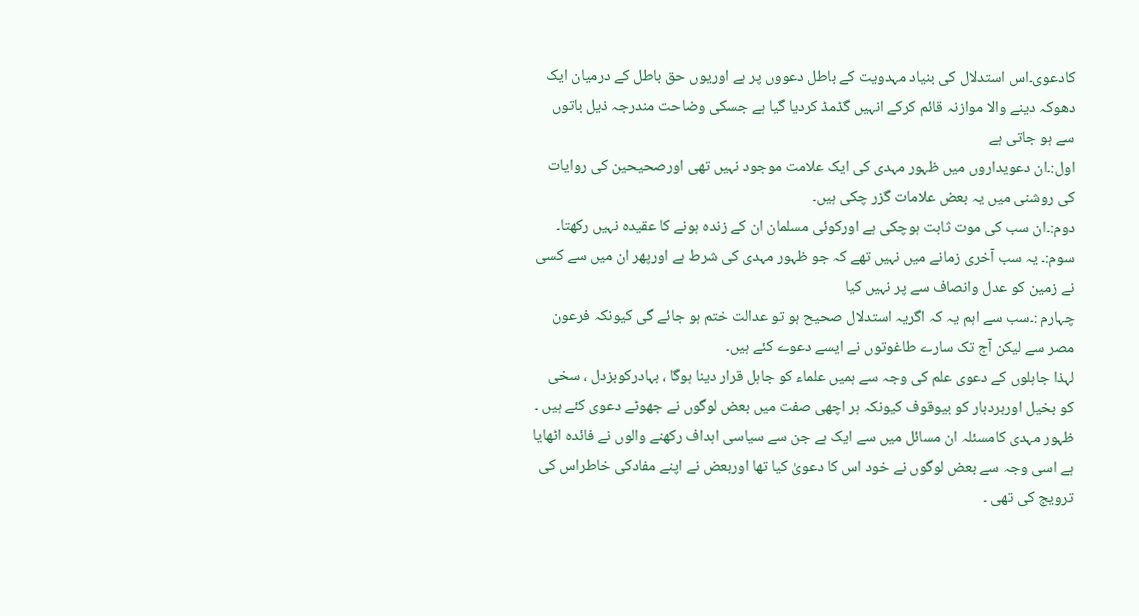کادعوی۔اس استدلال کی بنیاد مہدویت کے باطل دعووں پر ہے اوریوں حق باطل کے درمیان ایک دھوکہ دینے والا موازنہ قائم کرکے انہیں گڈمڈ کردیا گیا ہے جسکی وضاحت مندرجہ ذیل باتوں سے ہو جاتی ہے
اول:۔ان دعویداروں میں ظہور مہدی کی ایک علامت موجود نہیں تھی اورصحیحین کی روایات کی روشنی میں یہ بعض علامات گزر چکی ہیں۔
دوم:۔ان سب کی موت ثابت ہوچکی ہے اورکوئی مسلمان ان کے زندہ ہونے کا عقیدہ نہیں رکھتا۔
سوم:۔ یہ سب آخری زمانے میں نہیں تھے کہ جو ظہور مہدی کی شرط ہے اورپھر ان میں سے کسی نے زمین کو عدل وانصاف سے پر نہیں کیا
چہارم :۔سب سے اہم یہ کہ اگریہ استدلال صحیح ہو تو عدالت ختم ہو جائے گی کیونکہ فرعون مصر سے لیکن آج تک سارے طاغوتوں نے ایسے دعوے کئے ہیں۔
لہذا جاہلوں کے دعوی علم کی وجہ سے ہمیں علماء کو جاہل قرار دینا ہوگا ، بہادرکوبزدل ، سخی کو بخیل اوربردبار کو بیوقوف کیونکہ ہر اچھی صفت میں بعض لوگوں نے جھوٹے دعوی کئے ہیں ۔
ظہور مہدی کامسئلہ ان مسائل میں سے ایک ہے جن سے سیاسی اہداف رکھنے والوں نے فائدہ اٹھایا ہے اسی وجہ سے بعض لوگوں نے خود اس کا دعویٰ کیا تھا اوربعض نے اپنے مفادکی خاطراس کی ترویج کی تھی ۔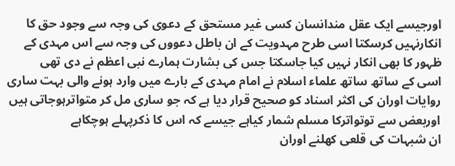اورجیسے ایک عقل مندانسان کسی غیر مستحق کے دعوی کی وجہ سے وجود حق کا انکارنہیں کرسکتا اسی طرح مہدویت کے ان باطل دعووں کی وجہ سے اس مہدی کے ظہور کا بھی انکار نہیں کیا جاسکتا جس کی بشارت ہمارے نبی اعظم نے دی تھی
اسی کے ساتھ ساتھ علماء اسلام نے امام مہدی کے بارے میں وارد ہونے والی بہت ساری روایات اوران کی اکثر اسناد کو صحیح قرار دیا ہے کہ جو ساری مل کر متواترہوجاتی ہیں اوربعض سے توتواترکا مسلم شمار کیاہے جیسے کہ اس کا ذکرپہلے ہوچکاہے
ان شبہات کی قلعی کھلنے اوران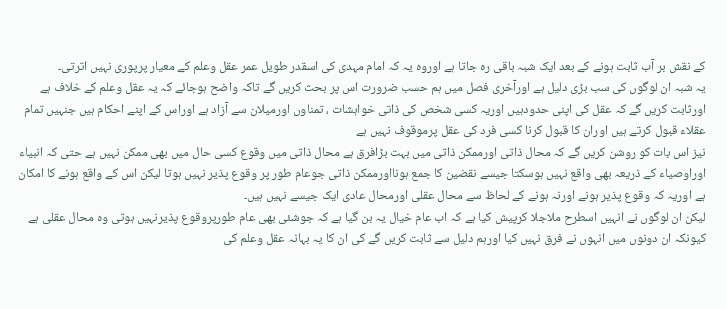کے نقش بر آب ثابت ہونے کے بعد ایک شبہ باقی رہ جاتا ہے اوروہ یہ کہ امام مہدی کی اسقدر طویل عمر عقل وعلم کے معیار پرپوری نہیں اترتی۔
یہ شبہ ان لوگوں کی سب بڑی دلیل ہے اورآخری فصل میں ہم حسب ضرورت اس پر بحث کریں گے تاکہ واضح ہوجائے کہ یہ عقل وعلم کے خلاف ہے اورثابت کریں گے کہ عقل کی اپنی حدودہیں اوریہ کسی شخص کی ذاتی خواہشات ، تمناوں اورمیلان سے آزاد ہے اوراس کے اپنے احکام ہیں جنہیں تمام عقلاء قبول کرتے ہیں اوران کا قبول کرنا کسی فرد کی عقل پرموقوف نہیں ہے
نیز اس بات کو روشن کریں گے کہ محال ذاتی اورممکن ذاتی میں بہت بڑافرق ہے محال ذاتی میں وقوع کسی حال میں بھی ممکن نہیں ہے حتی کہ انبیاء اوراوصیاء کے ذریعہ بھی واقع نہیں ہوسکتا جیسے نقضین کا جمع ہونااورممکن ذاتی جوعام طور پر وقوع پذیر نہیں ہوتا لیکن اس کے واقع ہونے کا امکان ہے اوریہ کہ وقوع پذیر ہونے اورنہ ہونے کے لحاظ سے محال عقلی اورمحال عادی ایک جیسے نہیں ہیں۔
لیکن ان لوگوں نے انہیں اسطرح ملاجلا کرپیش کیا ہے کہ اب عام خیال یہ بن گیا ہے کہ جوشئی بھی عام طورپروقوع پذیرنہیں ہوتی وہ محال عقلی ہے کیونکہ ان دونوں میں انہوں نے فرق نہیں کیا اورہم دلیل سے ثابت کریں گے کی ان کا یہ بہانہ عقل وعلم کی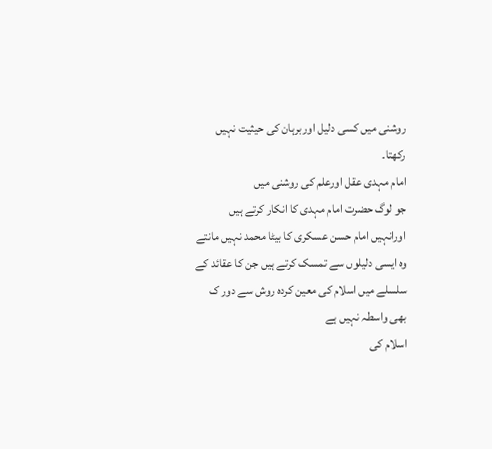روشنی میں کسی دلیل اوربرہان کی حیثیت نہیں رکھتا۔
امام مہدی عقل اورعلم کی روشنی میں
جو لوگ حضرت امام مہدی کا انکار کرتے ہیں اورانہیں امام حسن عسکری کا بیٹا محمد نہیں مانتے وہ ایسی دلیلوں سے تمسک کرتے ہیں جن کا عقائد کے سلسلے میں اسلام کی معین کردہ روش سے دور ک بھی واسطہ نہیں ہے
اسلام کی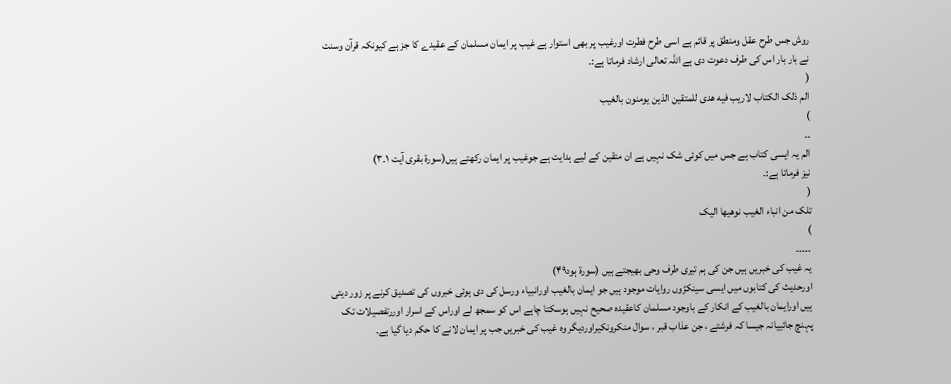روش جس طرح عقل ومنطق پر قائم ہے اسی طرح فطرت اورغیب پر بھی استوار ہے غیب پر ایمان مسلمان کے عقیدے کا جز ہے کیونکہ قرآن وسنت نے بار بار اس کی طرف دعوت دی ہے اللہ تعالی ارشاد فرماتا ہے:۔
(
الم ذلک الکتاب لاریب فیه هدی للمتقین الذین یومنون بالغیب
)
۔۔
الم یہ ایسی کتاب ہے جس میں کوئی شک نہیں ہے ان متقین کے لیے ہدایت ہے جوغیب پر ایمان رکھتے ہیں(سورة بقری آیت ۱۔۳)
نیز فرماتا ہے:۔
(
تلک من انباء الغیب نوهیها الیک
)
۔۔۔۔۔
یہ غیب کی خبریں ہیں جن کی ہم تیری طرف وحی بھیجتے ہیں (سورة ہود۴۹)
اورحدیث کی کتابوں میں ایسی سینکڑوں روایات موجود ہیں جو ایمان بالغیب اورانبیاء ورسل کی دی ہوئی خبروں کی تصدیق کرنے پر زور دیتی ہیں اورایمان بالغیب کے انکار کے باوجود مسلمان کاعقیدہ صحیح نہیں ہوسکتا چاہے اس کو سمجھ لے اوراس کے اسرار اوررتفصیلات تک پہنچ جائییانہ جیسا کہ فرشتے ، جن عذاب قبر ، سوال منکرونکیراوردیگر وہ غیب کی خبریں جب پر ایمان لانے کا حکم دیا گیا ہے۔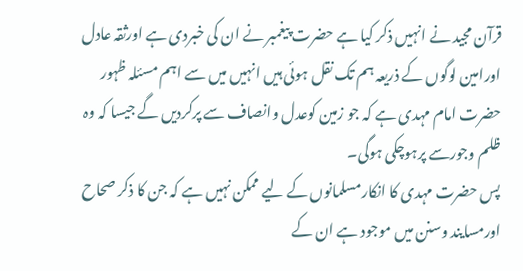قرآن مجید نے انہیں ذکر کیا ہے حضرت پیغمبر نے ان کی خبردی ہے اورثقہ عادل اورامین لوگوں کے ذریعہ ہم تک نقل ہوئی ہیں انہیں میں سے اہم مسئلہ ظہور حضرت امام مہدی ہے کہ جو زمین کوعدل وانصاف سے پرکردیں گے جیسا کہ وہ ظلم وجورسے پرہوچکی ہوگی۔
پس حضرت مہدی کا انکارمسلمانوں کے لیے ممکن نہیں ہے کہ جن کا ذکر صحاح اورمسایند وسنن میں موجود ہے ان کے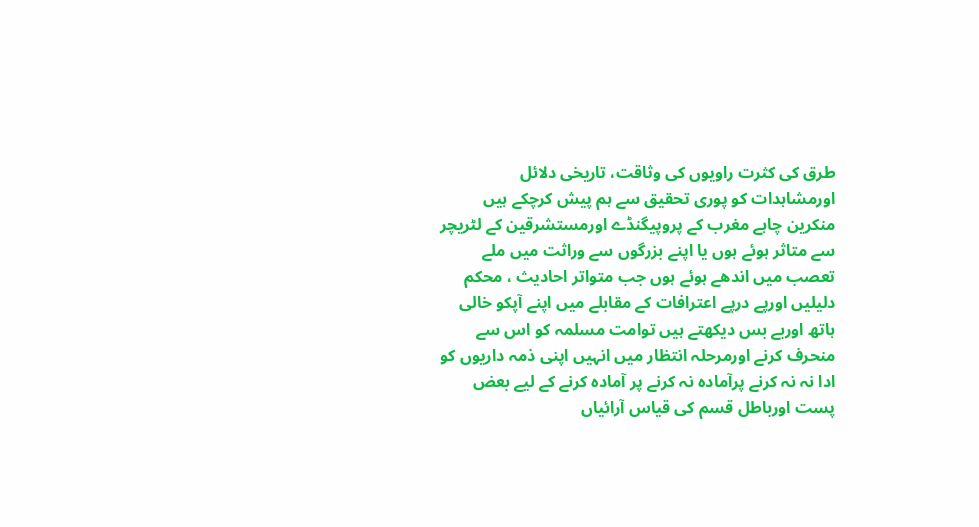طرق کی کثرت راویوں کی وثاقت، تاریخی دلائل اورمشاہدات کو پوری تحقیق سے ہم پیش کرچکے ہیں
منکرین چاہے مغرب کے پروپیگنڈے اورمستشرقین کے لٹریچر سے متاثر ہوئے ہوں یا اپنے بزرگوں سے وراثت میں ملے تعصب میں اندھے ہوئے ہوں جب متواتر احادیث ، محکم دلیلیں اورپے درپے اعترافات کے مقابلے میں اپنے آپکو خالی ہاتھ اوربے بس دیکھتے ہیں توامت مسلمہ کو اس سے منحرف کرنے اورمرحلہ انتظار میں انہیں اپنی ذمہ داریوں کو ادا نہ نہ کرنے پرآمادہ نہ کرنے پر آمادہ کرنے کے لیے بعض پست اورباطل قسم کی قیاس آرائیاں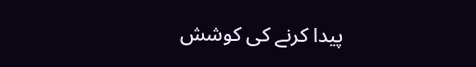پیدا کرنے کی کوشش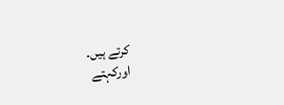کرتے ہیں۔
اورکہتے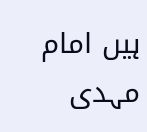ہیں امام مہدی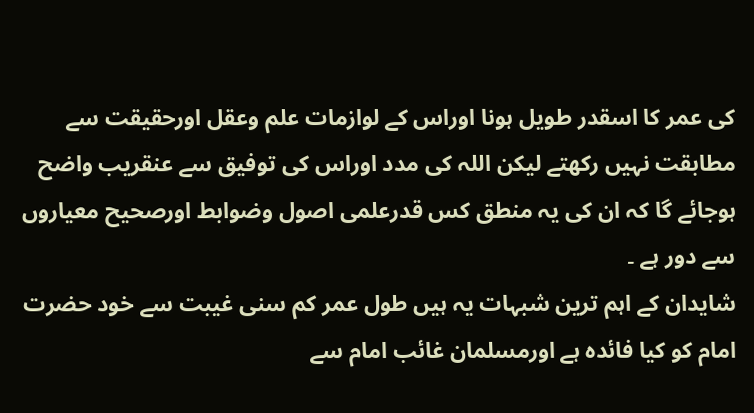کی عمر کا اسقدر طویل ہونا اوراس کے لوازمات علم وعقل اورحقیقت سے مطابقت نہیں رکھتے لیکن اللہ کی مدد اوراس کی توفیق سے عنقریب واضح ہوجائے گا کہ ان کی یہ منطق کس قدرعلمی اصول وضوابط اورصحیح معیاروں سے دور ہے ۔
شایدان کے اہم ترین شبہات یہ ہیں طول عمر کم سنی غیبت سے خود حضرت امام کو کیا فائدہ ہے اورمسلمان غائب امام سے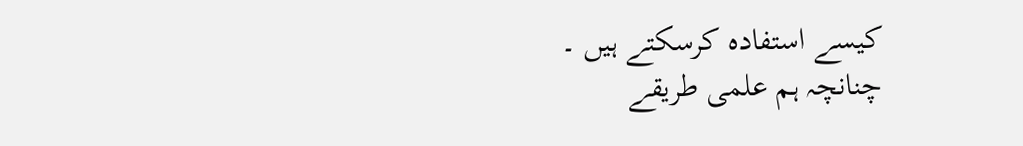کیسے استفادہ کرسکتے ہیں ۔
چنانچہ ہم علمی طریقے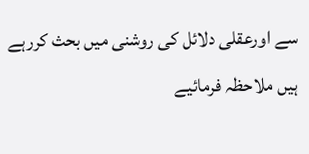سے اورعقلی دلائل کی روشنی میں بحث کررہے ہیں ملاحظہ فرمائیے